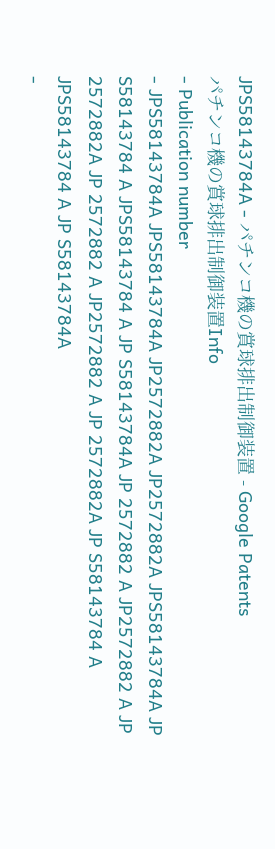JPS58143784A - パチンコ機の賞球排出制御装置 - Google Patents
パチンコ機の賞球排出制御装置Info
- Publication number
- JPS58143784A JPS58143784A JP2572882A JP2572882A JPS58143784A JP S58143784 A JPS58143784 A JP S58143784A JP 2572882 A JP2572882 A JP 2572882A JP 2572882 A JP2572882 A JP 2572882A JP S58143784 A JPS58143784 A JP S58143784A
-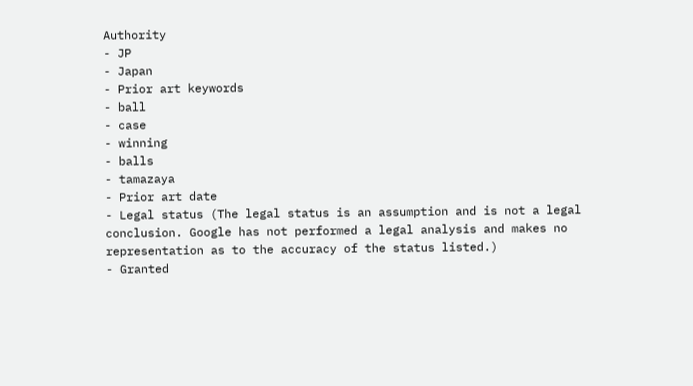Authority
- JP
- Japan
- Prior art keywords
- ball
- case
- winning
- balls
- tamazaya
- Prior art date
- Legal status (The legal status is an assumption and is not a legal conclusion. Google has not performed a legal analysis and makes no representation as to the accuracy of the status listed.)
- Granted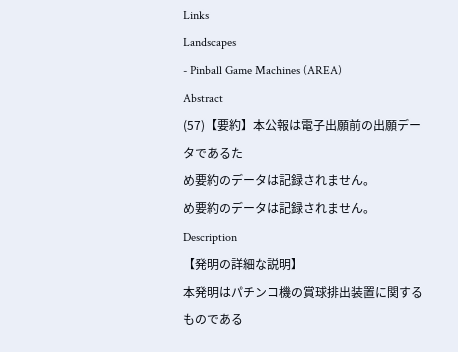Links
Landscapes
- Pinball Game Machines (AREA)
Abstract
(57)【要約】本公報は電子出願前の出願データであるた
め要約のデータは記録されません。
め要約のデータは記録されません。
Description
【発明の詳細な説明】
本発明はパチンコ機の賞球排出装置に関するものである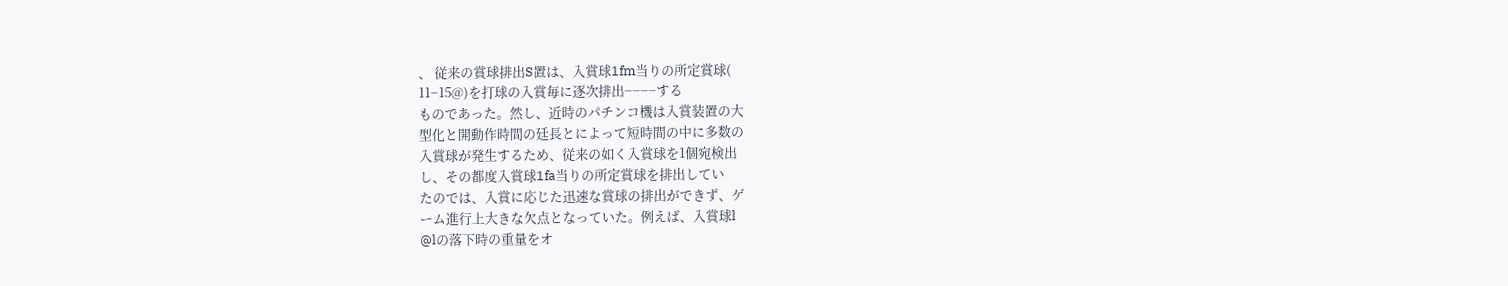、 従来の賞球排出S置は、入賞球1fm当りの所定賞球(
11−15@)を打球の入賞毎に逐次排出−−−−する
ものであった。然し、近時のパチンコ機は入賞装置の大
型化と開動作時間の廷長とによって短時間の中に多数の
入賞球が発生するため、従来の如く入賞球を1個宛検出
し、その都度入賞球1fa当りの所定賞球を排出してい
たのでは、入賞に応じた迅速な賞球の排出ができず、ゲ
ーム進行上大きな欠点となっていた。例えば、入賞球l
@lの落下時の重量をオ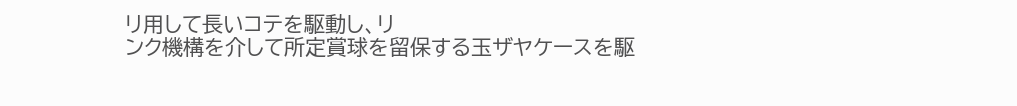リ用して長いコテを駆動し、リ
ンク機構を介して所定賞球を留保する玉ザヤケースを駆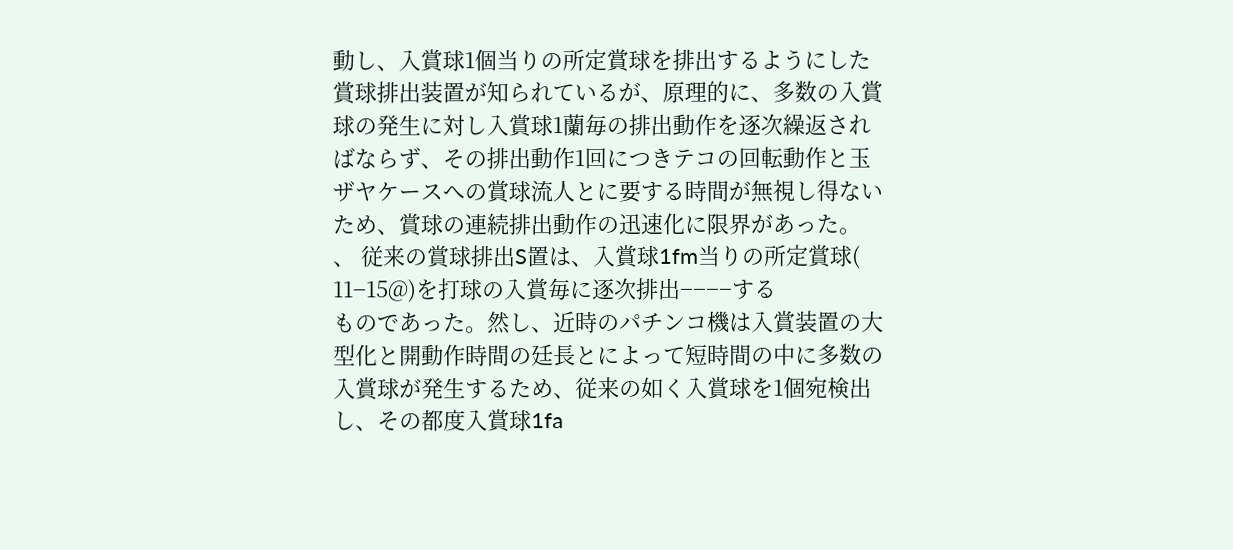動し、入賞球1個当りの所定賞球を排出するようにした
賞球排出装置が知られているが、原理的に、多数の入賞
球の発生に対し入賞球1蘭毎の排出動作を逐次繰返され
ばならず、その排出動作1回につきテコの回転動作と玉
ザヤケースへの賞球流人とに要する時間が無視し得ない
ため、賞球の連続排出動作の迅速化に限界があった。
、 従来の賞球排出S置は、入賞球1fm当りの所定賞球(
11−15@)を打球の入賞毎に逐次排出−−−−する
ものであった。然し、近時のパチンコ機は入賞装置の大
型化と開動作時間の廷長とによって短時間の中に多数の
入賞球が発生するため、従来の如く入賞球を1個宛検出
し、その都度入賞球1fa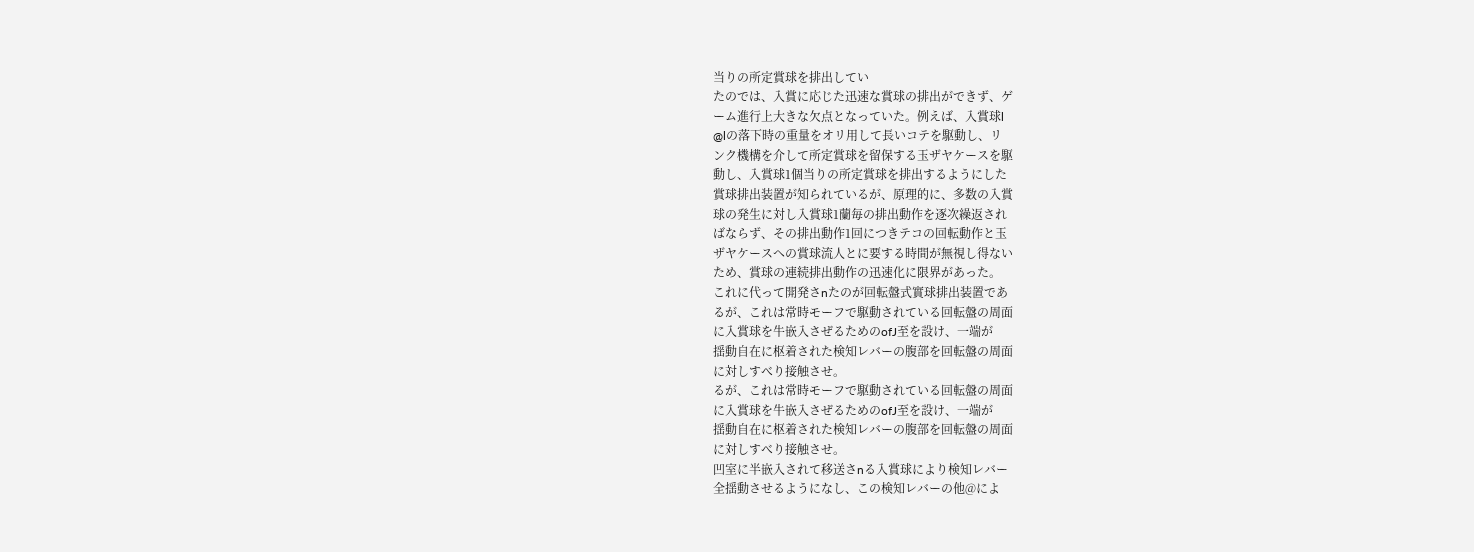当りの所定賞球を排出してい
たのでは、入賞に応じた迅速な賞球の排出ができず、ゲ
ーム進行上大きな欠点となっていた。例えば、入賞球l
@lの落下時の重量をオリ用して長いコテを駆動し、リ
ンク機構を介して所定賞球を留保する玉ザヤケースを駆
動し、入賞球1個当りの所定賞球を排出するようにした
賞球排出装置が知られているが、原理的に、多数の入賞
球の発生に対し入賞球1蘭毎の排出動作を逐次繰返され
ばならず、その排出動作1回につきテコの回転動作と玉
ザヤケースへの賞球流人とに要する時間が無視し得ない
ため、賞球の連続排出動作の迅速化に限界があった。
これに代って開発さnたのが回転盤式實球排出装置であ
るが、これは常時モーフで駆動されている回転盤の周面
に入賞球を牛嵌入さぜるためのofJ至を設け、一端が
揺動自在に枢着された検知レバーの腹部を回転盤の周面
に対しすべり接触させ。
るが、これは常時モーフで駆動されている回転盤の周面
に入賞球を牛嵌入さぜるためのofJ至を設け、一端が
揺動自在に枢着された検知レバーの腹部を回転盤の周面
に対しすべり接触させ。
凹室に半嵌入されて移送さnる入賞球により検知レバー
全揺動させるようになし、この検知レバーの他@によ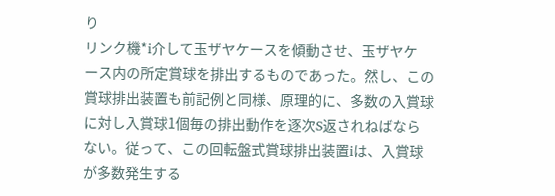り
リンク機*i介して玉ザヤケースを傾動させ、玉ザヤケ
ース内の所定賞球を排出するものであった。然し、この
賞球排出装置も前記例と同様、原理的に、多数の入賞球
に対し入賞球1個毎の排出動作を逐次S返されねばなら
ない。従って、この回転盤式賞球排出装置iは、入賞球
が多数発生する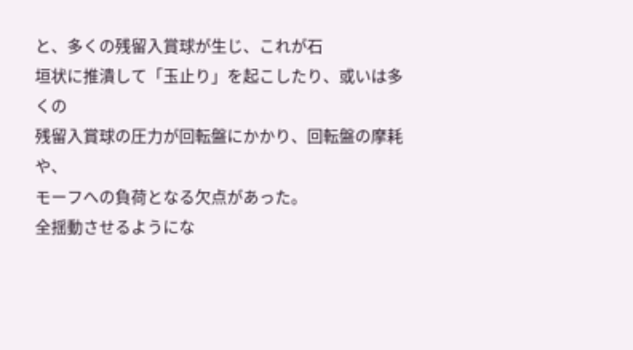と、多くの残留入賞球が生じ、これが石
垣状に推潰して「玉止り」を起こしたり、或いは多くの
残留入賞球の圧力が回転盤にかかり、回転盤の摩耗や、
モーフへの負荷となる欠点があった。
全揺動させるようにな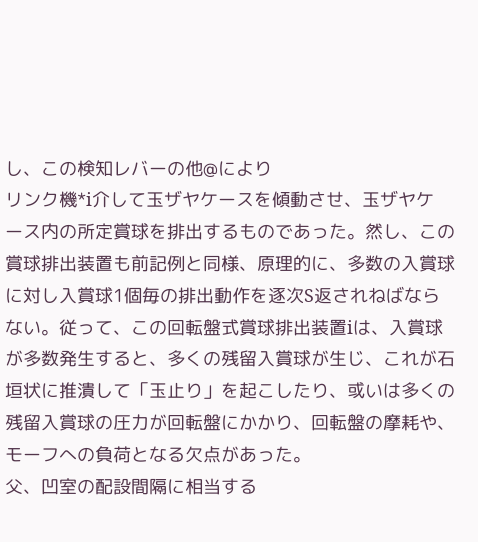し、この検知レバーの他@により
リンク機*i介して玉ザヤケースを傾動させ、玉ザヤケ
ース内の所定賞球を排出するものであった。然し、この
賞球排出装置も前記例と同様、原理的に、多数の入賞球
に対し入賞球1個毎の排出動作を逐次S返されねばなら
ない。従って、この回転盤式賞球排出装置iは、入賞球
が多数発生すると、多くの残留入賞球が生じ、これが石
垣状に推潰して「玉止り」を起こしたり、或いは多くの
残留入賞球の圧力が回転盤にかかり、回転盤の摩耗や、
モーフへの負荷となる欠点があった。
父、凹室の配設間隔に相当する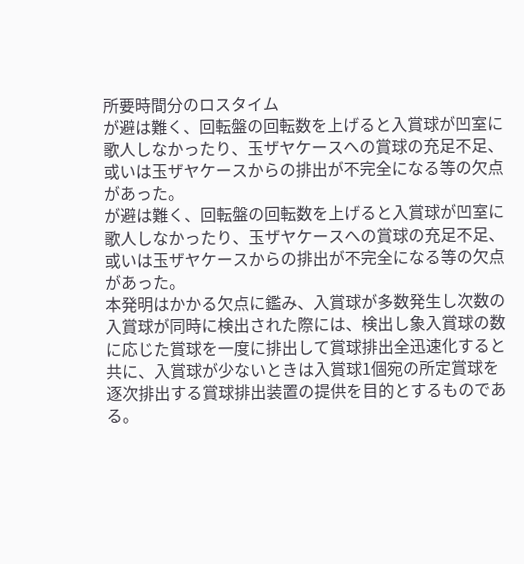所要時間分のロスタイム
が避は難く、回転盤の回転数を上げると入賞球が凹室に
歌人しなかったり、玉ザヤケースへの賞球の充足不足、
或いは玉ザヤケースからの排出が不完全になる等の欠点
があった。
が避は難く、回転盤の回転数を上げると入賞球が凹室に
歌人しなかったり、玉ザヤケースへの賞球の充足不足、
或いは玉ザヤケースからの排出が不完全になる等の欠点
があった。
本発明はかかる欠点に鑑み、入賞球が多数発生し次数の
入賞球が同時に検出された際には、検出し象入賞球の数
に応じた賞球を一度に排出して賞球排出全迅速化すると
共に、入賞球が少ないときは入賞球1個宛の所定賞球を
逐次排出する賞球排出装置の提供を目的とするものであ
る。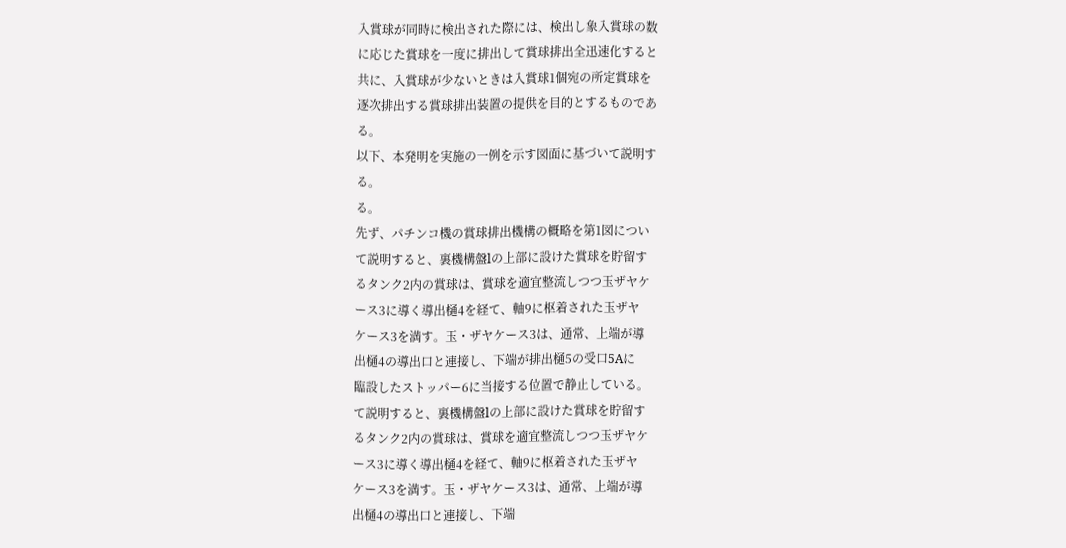入賞球が同時に検出された際には、検出し象入賞球の数
に応じた賞球を一度に排出して賞球排出全迅速化すると
共に、入賞球が少ないときは入賞球1個宛の所定賞球を
逐次排出する賞球排出装置の提供を目的とするものであ
る。
以下、本発明を実施の一例を示す図面に基づいて説明す
る。
る。
先ず、パチンコ機の賞球排出機構の概略を第1図につい
て説明すると、裏機構盤lの上部に設けた賞球を貯留す
るタンク2内の賞球は、賞球を適宜整流しつつ玉ザヤケ
ース3に導く導出樋4を経て、軸9に枢着された玉ザヤ
ケース3を満す。玉・ザヤケース3は、通常、上端が導
出樋4の導出口と連接し、下端が排出樋5の受口5Aに
臨設したストッパー6に当接する位置で静止している。
て説明すると、裏機構盤lの上部に設けた賞球を貯留す
るタンク2内の賞球は、賞球を適宜整流しつつ玉ザヤケ
ース3に導く導出樋4を経て、軸9に枢着された玉ザヤ
ケース3を満す。玉・ザヤケース3は、通常、上端が導
出樋4の導出口と連接し、下端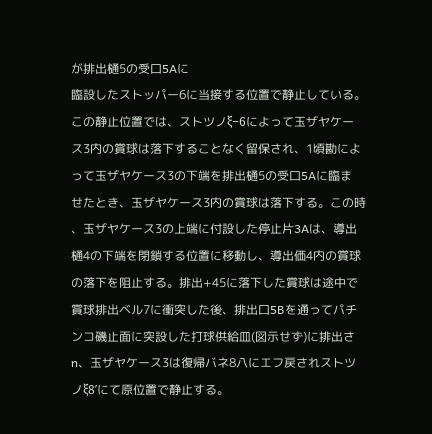が排出樋5の受口5Aに
臨設したストッパー6に当接する位置で静止している。
この静止位置では、ストツノξ−6によって玉ザヤケー
ス3内の賞球は落下することなく留保され、1頃勘によ
って玉ザヤケース3の下端を排出樋5の受口5Aに臨ま
せたとき、玉ザヤケース3内の賞球は落下する。この時
、玉ザヤケース3の上端に付設した停止片3Aは、導出
樋4の下端を閉鎖する位置に移動し、導出価4内の賞球
の落下を阻止する。排出+45に落下した賞球は途中で
賞球排出ベル7に衝突した後、排出口5Bを通ってパチ
ンコ磯止面に突設した打球供給皿(図示せず)に排出さ
n、玉ザヤケース3は復帰バネ8八にエフ戻されストツ
ノξ8′にて原位置で静止する。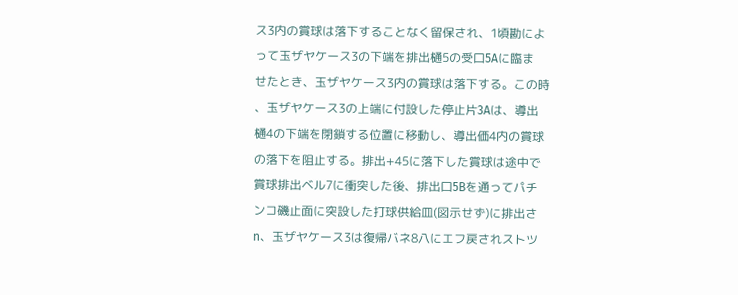ス3内の賞球は落下することなく留保され、1頃勘によ
って玉ザヤケース3の下端を排出樋5の受口5Aに臨ま
せたとき、玉ザヤケース3内の賞球は落下する。この時
、玉ザヤケース3の上端に付設した停止片3Aは、導出
樋4の下端を閉鎖する位置に移動し、導出価4内の賞球
の落下を阻止する。排出+45に落下した賞球は途中で
賞球排出ベル7に衝突した後、排出口5Bを通ってパチ
ンコ磯止面に突設した打球供給皿(図示せず)に排出さ
n、玉ザヤケース3は復帰バネ8八にエフ戻されストツ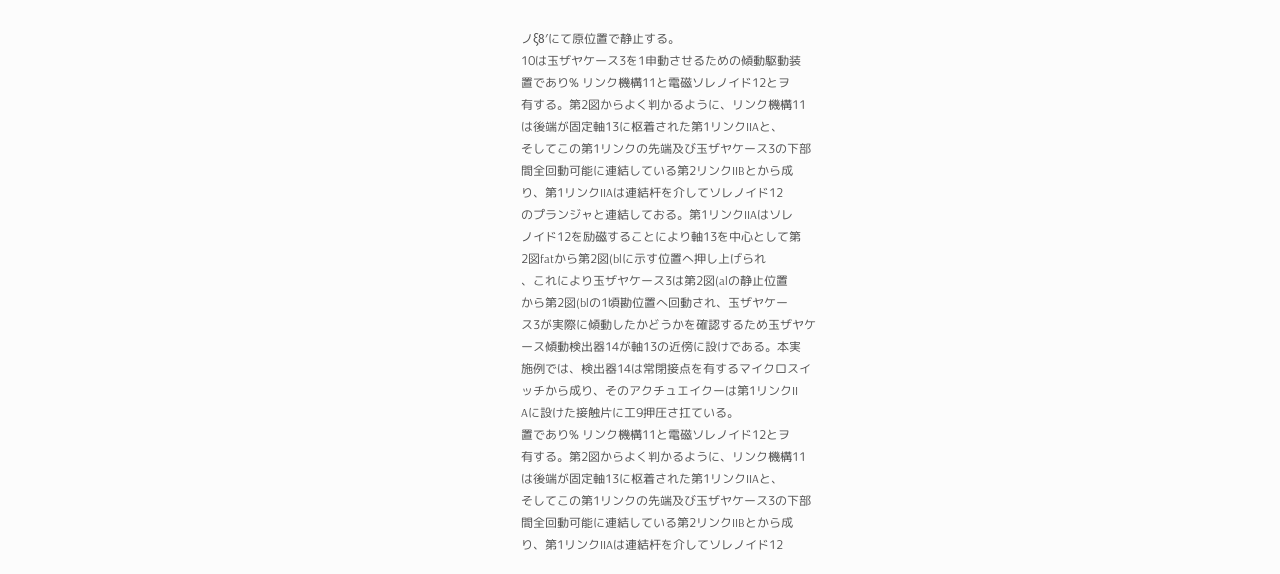ノξ8′にて原位置で静止する。
10は玉ザヤケース3を1申動させるための傾動駆動装
置であり% リンク機構11と電磁ソレノイド12とヲ
有する。第2図からよく判かるように、リンク機構11
は後端が固定軸13に枢着された第1リンクIIAと、
そしてこの第1リンクの先端及び玉ザヤケース3の下部
間全回動可能に連結している第2リンクIIBとから成
り、第1リンクIIAは連結杆を介してソレノイド12
のプランジャと連結しておる。第1リンクIIAはソレ
ノイド12を励磁することにより軸13を中心として第
2図fatから第2図(blに示す位置へ押し上げられ
、これにより玉ザヤケース3は第2図(alの静止位置
から第2図(blの1頃勘位置へ回動され、玉ザヤケー
ス3が実際に傾動したかどうかを確認するため玉ザヤケ
ース傾動検出器14が軸13の近傍に設けである。本実
施例では、検出器14は常閉接点を有するマイクロスイ
ッチから成り、そのアクチュエイクーは第1リンクII
Aに設けた接触片に工9押圧さ扛ている。
置であり% リンク機構11と電磁ソレノイド12とヲ
有する。第2図からよく判かるように、リンク機構11
は後端が固定軸13に枢着された第1リンクIIAと、
そしてこの第1リンクの先端及び玉ザヤケース3の下部
間全回動可能に連結している第2リンクIIBとから成
り、第1リンクIIAは連結杆を介してソレノイド12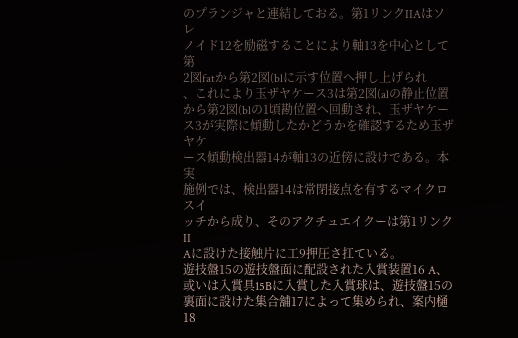のプランジャと連結しておる。第1リンクIIAはソレ
ノイド12を励磁することにより軸13を中心として第
2図fatから第2図(blに示す位置へ押し上げられ
、これにより玉ザヤケース3は第2図(alの静止位置
から第2図(blの1頃勘位置へ回動され、玉ザヤケー
ス3が実際に傾動したかどうかを確認するため玉ザヤケ
ース傾動検出器14が軸13の近傍に設けである。本実
施例では、検出器14は常閉接点を有するマイクロスイ
ッチから成り、そのアクチュエイクーは第1リンクII
Aに設けた接触片に工9押圧さ扛ている。
遊技盤15の遊技盤面に配設された入賞装置16 A、
或いは入賞具15Bに入賞した入賞球は、遊技盤15の
裏面に設けた集合舖17によって集められ、案内樋18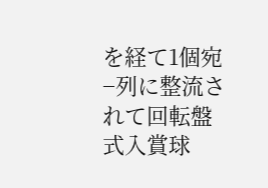を経て1個宛−列に整流されて回転盤式入賞球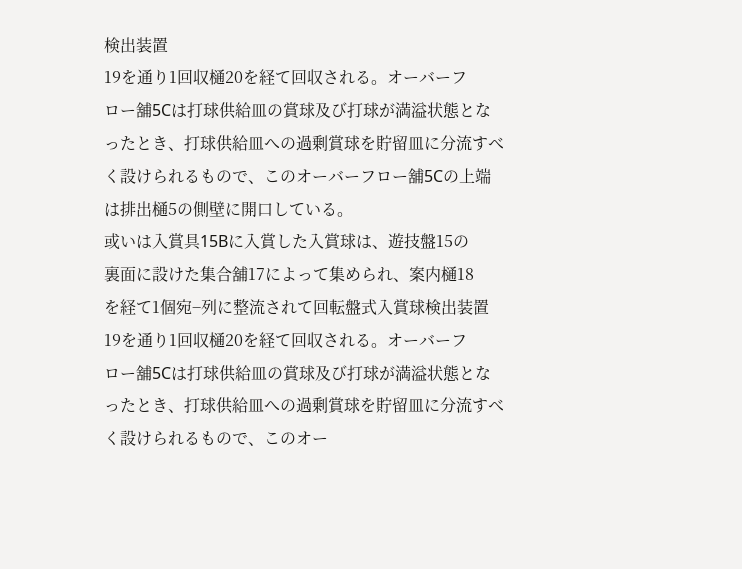検出装置
19を通り1回収樋20を経て回収される。オーバーフ
ロー舖5Cは打球供給皿の賞球及び打球が満溢状態とな
ったとき、打球供給皿への過剰賞球を貯留皿に分流すべ
く設けられるもので、このオーバーフロー舖5Cの上端
は排出樋5の側壁に開口している。
或いは入賞具15Bに入賞した入賞球は、遊技盤15の
裏面に設けた集合舖17によって集められ、案内樋18
を経て1個宛−列に整流されて回転盤式入賞球検出装置
19を通り1回収樋20を経て回収される。オーバーフ
ロー舖5Cは打球供給皿の賞球及び打球が満溢状態とな
ったとき、打球供給皿への過剰賞球を貯留皿に分流すべ
く設けられるもので、このオー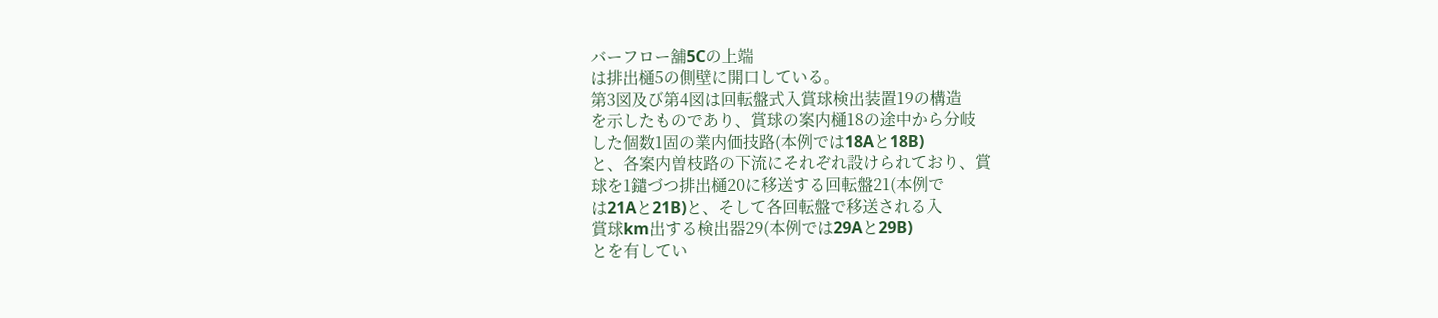バーフロー舖5Cの上端
は排出樋5の側壁に開口している。
第3図及び第4図は回転盤式入賞球検出装置19の構造
を示したものであり、賞球の案内樋18の途中から分岐
した個数1固の業内価技路(本例では18Aと18B)
と、各案内曽枝路の下流にそれぞれ設けられており、賞
球を1鑓づつ排出樋20に移送する回転盤21(本例で
は21Aと21B)と、そして各回転盤で移送される入
賞球km出する検出器29(本例では29Aと29B)
とを有してい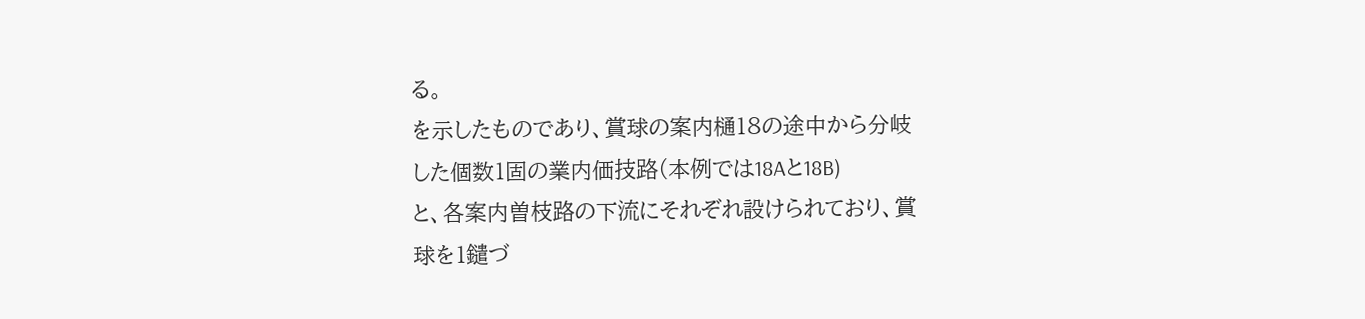る。
を示したものであり、賞球の案内樋18の途中から分岐
した個数1固の業内価技路(本例では18Aと18B)
と、各案内曽枝路の下流にそれぞれ設けられており、賞
球を1鑓づ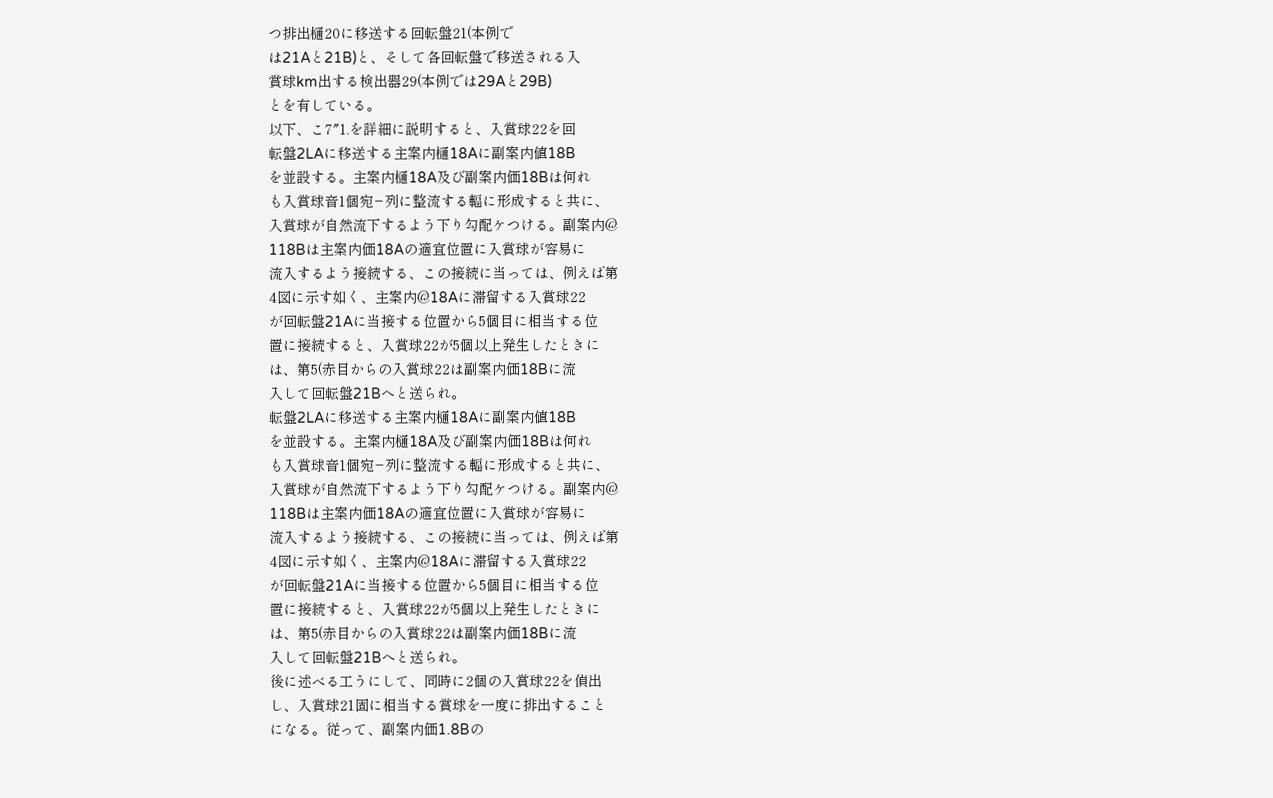つ排出樋20に移送する回転盤21(本例で
は21Aと21B)と、そして各回転盤で移送される入
賞球km出する検出器29(本例では29Aと29B)
とを有している。
以下、こ7″1.を詳細に説明すると、入賞球22を回
転盤2LAに移送する主案内樋18Aに副案内値18B
を並設する。主案内樋18A及び副案内価18Bは何れ
も入賞球音1個宛−列に整流する輻に形成すると共に、
入賞球が自然流下するよう下り勾配ケつける。副案内@
118Bは主案内価18Aの適宜位置に入賞球が容易に
流入するよう接続する、この接続に当っては、例えば第
4図に示す如く、主案内@18Aに滞留する入賞球22
が回転盤21Aに当接する位置から5個目に相当する位
置に接続すると、入賞球22が5個以上発生したときに
は、第5(赤目からの入賞球22は副案内価18Bに流
入して回転盤21Bへと送られ。
転盤2LAに移送する主案内樋18Aに副案内値18B
を並設する。主案内樋18A及び副案内価18Bは何れ
も入賞球音1個宛−列に整流する輻に形成すると共に、
入賞球が自然流下するよう下り勾配ケつける。副案内@
118Bは主案内価18Aの適宜位置に入賞球が容易に
流入するよう接続する、この接続に当っては、例えば第
4図に示す如く、主案内@18Aに滞留する入賞球22
が回転盤21Aに当接する位置から5個目に相当する位
置に接続すると、入賞球22が5個以上発生したときに
は、第5(赤目からの入賞球22は副案内価18Bに流
入して回転盤21Bへと送られ。
後に述べる工うにして、同時に2個の入賞球22を偵出
し、入賞球21固に相当する賞球を一度に排出すること
になる。従って、副案内価1.8Bの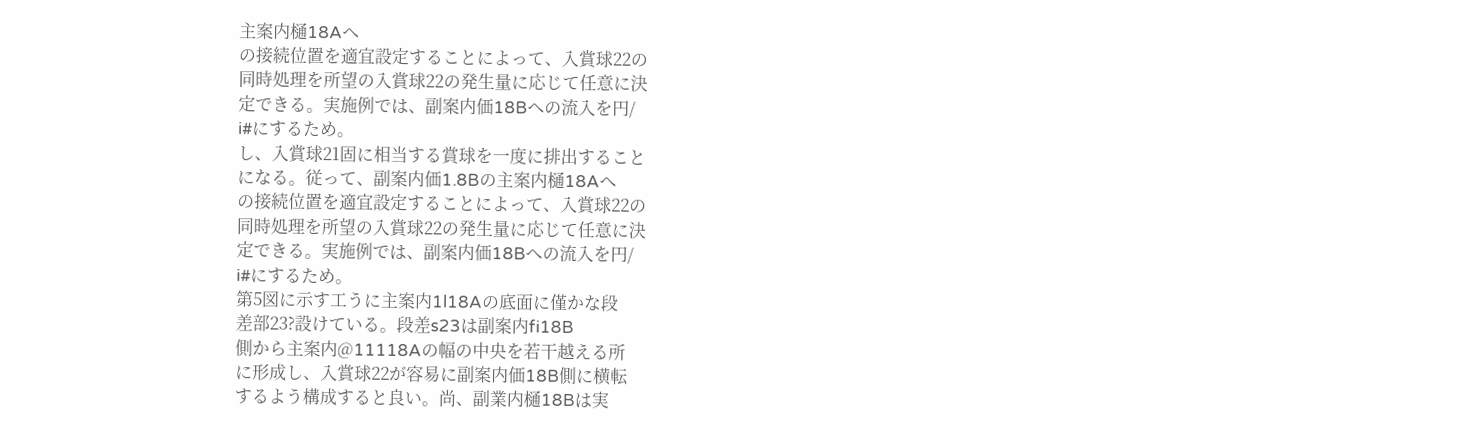主案内樋18Aへ
の接続位置を適宜設定することによって、入賞球22の
同時処理を所望の入賞球22の発生量に応じて任意に決
定できる。実施例では、副案内価18Bへの流入を円/
i#にするため。
し、入賞球21固に相当する賞球を一度に排出すること
になる。従って、副案内価1.8Bの主案内樋18Aへ
の接続位置を適宜設定することによって、入賞球22の
同時処理を所望の入賞球22の発生量に応じて任意に決
定できる。実施例では、副案内価18Bへの流入を円/
i#にするため。
第5図に示す工うに主案内1l18Aの底面に僅かな段
差部23?設けている。段差s23は副案内fi18B
側から主案内@11118Aの幅の中央を若干越える所
に形成し、入賞球22が容易に副案内価18B側に横転
するよう構成すると良い。尚、副業内樋18Bは実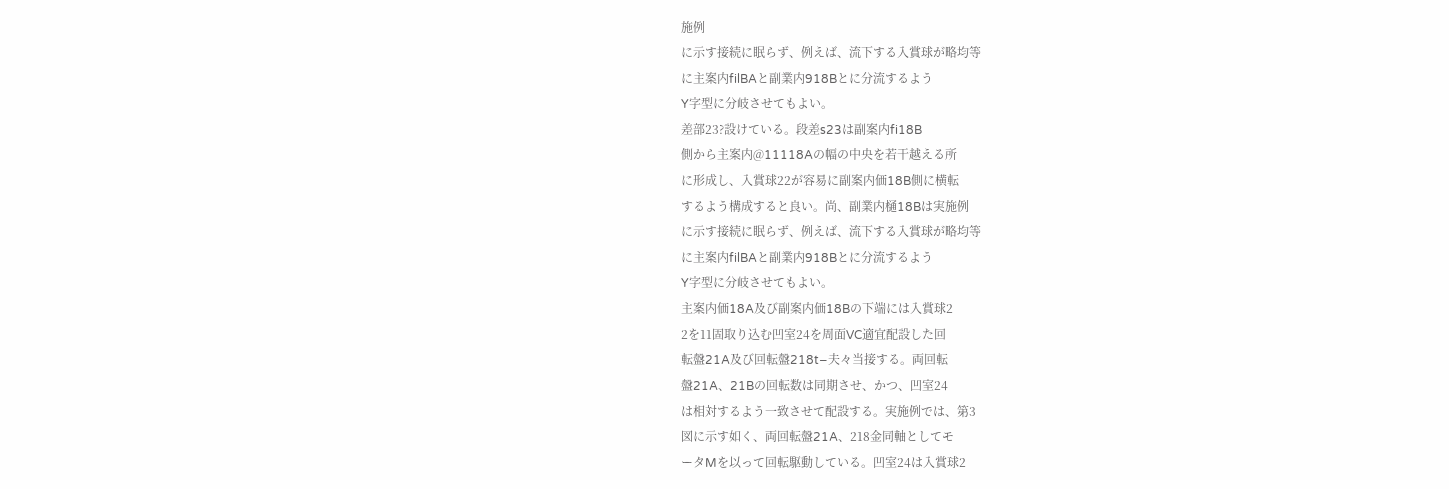施例
に示す接続に眠らず、例えば、流下する入賞球が略均等
に主案内filBAと副業内918Bとに分流するよう
Y字型に分岐させてもよい。
差部23?設けている。段差s23は副案内fi18B
側から主案内@11118Aの幅の中央を若干越える所
に形成し、入賞球22が容易に副案内価18B側に横転
するよう構成すると良い。尚、副業内樋18Bは実施例
に示す接続に眠らず、例えば、流下する入賞球が略均等
に主案内filBAと副業内918Bとに分流するよう
Y字型に分岐させてもよい。
主案内価18A及び副案内価18Bの下端には入賞球2
2を11固取り込む凹室24を周面VC適宜配設した回
転盤21A及び回転盤218t−夫々当接する。両回転
盤21A、21Bの回転数は同期させ、かつ、凹室24
は相対するよう一致させて配設する。実施例では、第3
図に示す如く、両回転盤21A、218金同軸としてモ
ータMを以って回転駆動している。凹室24は入賞球2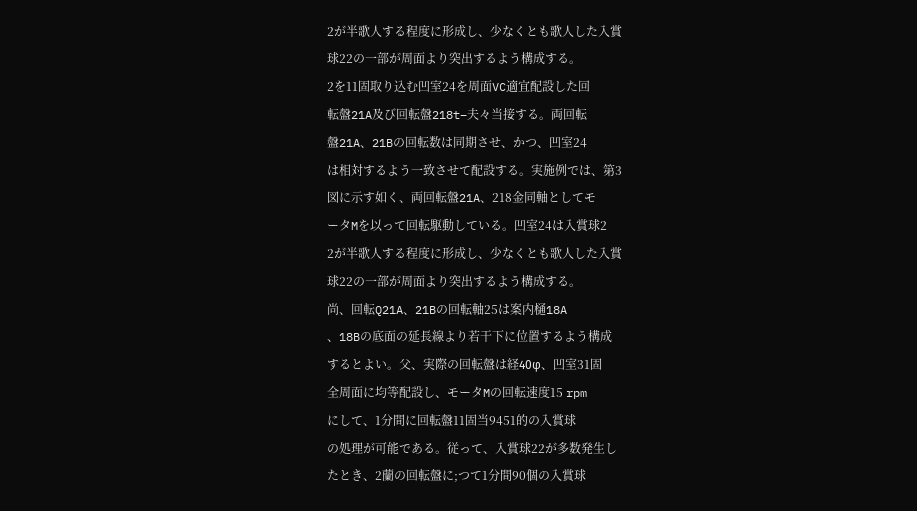2が半歌人する程度に形成し、少なくとも歌人した入賞
球22の一部が周面より突出するよう構成する。
2を11固取り込む凹室24を周面VC適宜配設した回
転盤21A及び回転盤218t−夫々当接する。両回転
盤21A、21Bの回転数は同期させ、かつ、凹室24
は相対するよう一致させて配設する。実施例では、第3
図に示す如く、両回転盤21A、218金同軸としてモ
ータMを以って回転駆動している。凹室24は入賞球2
2が半歌人する程度に形成し、少なくとも歌人した入賞
球22の一部が周面より突出するよう構成する。
尚、回転Q21A、21Bの回転軸25は案内樋18A
、18Bの底面の延長線より若干下に位置するよう構成
するとよい。父、実際の回転盤は経40φ、凹室31固
全周面に均等配設し、モータMの回転速度15 rpm
にして、1分間に回転盤11固当9451的の入賞球
の処理が可能である。従って、入賞球22が多数発生し
たとき、2蘭の回転盤に;つて1分間90個の入賞球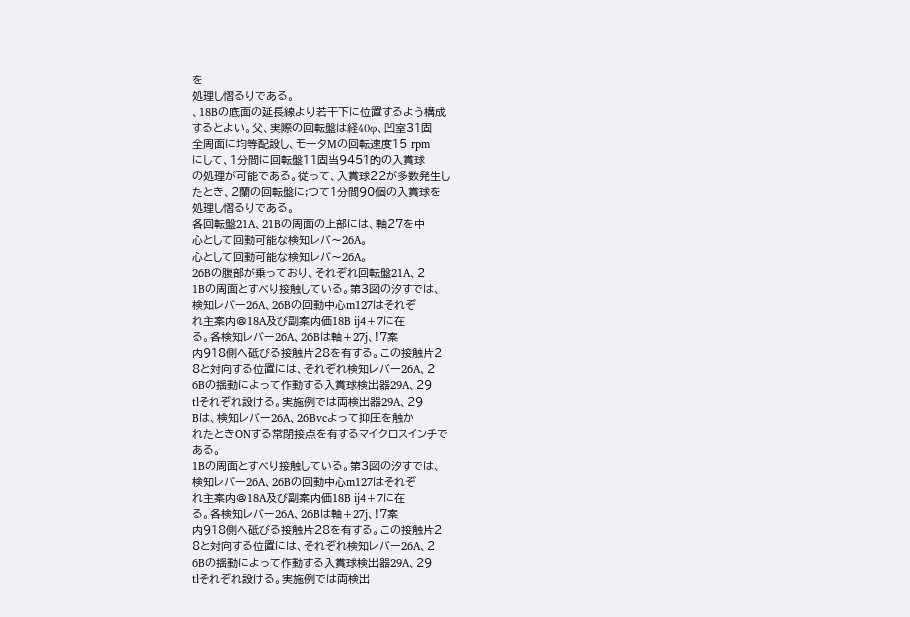を
処理し慴るりである。
、18Bの底面の延長線より若干下に位置するよう構成
するとよい。父、実際の回転盤は経40φ、凹室31固
全周面に均等配設し、モータMの回転速度15 rpm
にして、1分間に回転盤11固当9451的の入賞球
の処理が可能である。従って、入賞球22が多数発生し
たとき、2蘭の回転盤に;つて1分間90個の入賞球を
処理し慴るりである。
各回転盤21A、21Bの周面の上部には、軸27を中
心として回動可能な検知レバ〜26A。
心として回動可能な検知レバ〜26A。
26Bの腹部が乗っており、それぞれ回転盤21A、2
1Bの周面とすべり接触している。第3図の汐すでは、
検知レバー26A、26Bの回動中心m127はそれぞ
れ主案内@18A及び副案内価18B ij4+7に在
る。各検知レバー26A、26Bは軸+27j、!7案
内918側へ砥びる接触片28を有する。この接触片2
8と対向する位置には、それぞれ検知レバー26A、2
6Bの揺動によって作動する入賞球検出器29A、29
tlそれぞれ設ける。実施例では両検出器29A、29
Bは、検知レバー26A、26Bvcよって抑圧を触か
れたときONする常閉接点を有するマイクロスインチで
ある。
1Bの周面とすべり接触している。第3図の汐すでは、
検知レバー26A、26Bの回動中心m127はそれぞ
れ主案内@18A及び副案内価18B ij4+7に在
る。各検知レバー26A、26Bは軸+27j、!7案
内918側へ砥びる接触片28を有する。この接触片2
8と対向する位置には、それぞれ検知レバー26A、2
6Bの揺動によって作動する入賞球検出器29A、29
tlそれぞれ設ける。実施例では両検出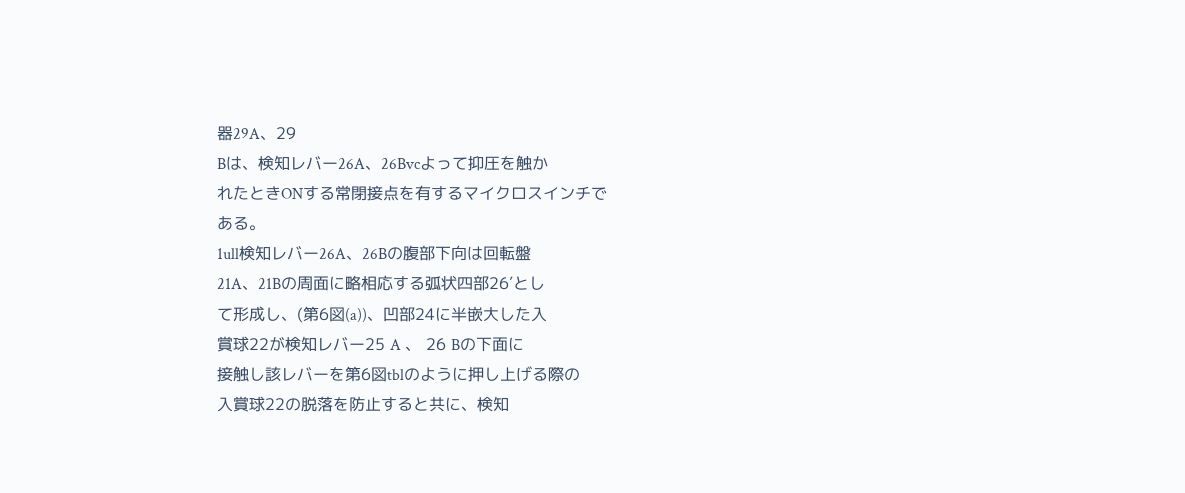器29A、29
Bは、検知レバー26A、26Bvcよって抑圧を触か
れたときONする常閉接点を有するマイクロスインチで
ある。
1ull検知レバー26A、26Bの腹部下向は回転盤
21A、21Bの周面に略相応する弧状四部26′とし
て形成し、(第6図(a))、凹部24に半嵌大した入
賞球22が検知レバー25 A 、 26 Bの下面に
接触し該レバーを第6図tblのように押し上げる際の
入賞球22の脱落を防止すると共に、検知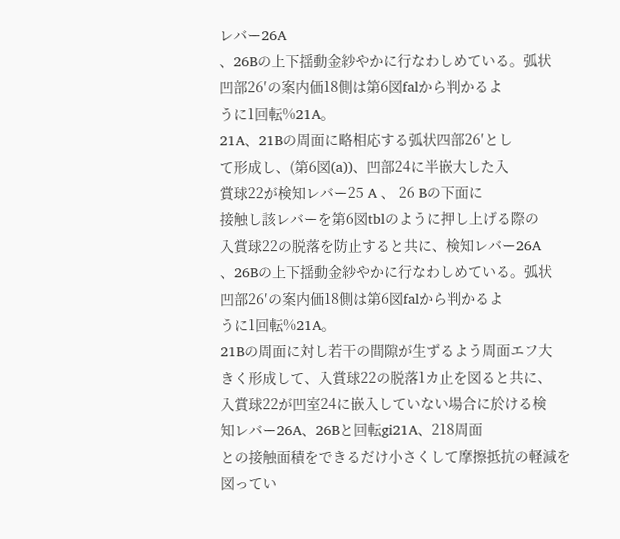レバー26A
、26Bの上下揺動金紗やかに行なわしめている。弧状
凹部26′の案内価18側は第6図falから判かるよ
うに1回転%21A。
21A、21Bの周面に略相応する弧状四部26′とし
て形成し、(第6図(a))、凹部24に半嵌大した入
賞球22が検知レバー25 A 、 26 Bの下面に
接触し該レバーを第6図tblのように押し上げる際の
入賞球22の脱落を防止すると共に、検知レバー26A
、26Bの上下揺動金紗やかに行なわしめている。弧状
凹部26′の案内価18側は第6図falから判かるよ
うに1回転%21A。
21Bの周面に対し若干の間隙が生ずるよう周面エフ大
きく形成して、入賞球22の脱落1カ止を図ると共に、
入賞球22が凹室24に嵌入していない場合に於ける検
知レバー26A、26Bと回転gi21A、218周面
との接触面積をできるだけ小さくして摩擦抵抗の軽減を
図ってい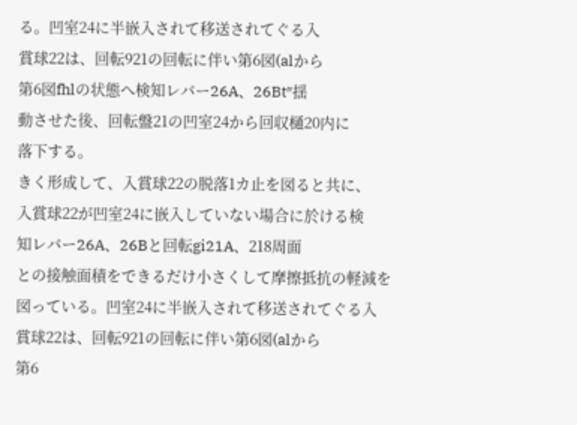る。凹室24に半嵌入されて移送されてぐる入
賞球22は、回転921の回転に伴い第6図(alから
第6図fhlの状態へ検知レバー26A、26Bt″揺
動させた後、回転盤21の凹室24から回収樋20内に
落下する。
きく形成して、入賞球22の脱落1カ止を図ると共に、
入賞球22が凹室24に嵌入していない場合に於ける検
知レバー26A、26Bと回転gi21A、218周面
との接触面積をできるだけ小さくして摩擦抵抗の軽減を
図っている。凹室24に半嵌入されて移送されてぐる入
賞球22は、回転921の回転に伴い第6図(alから
第6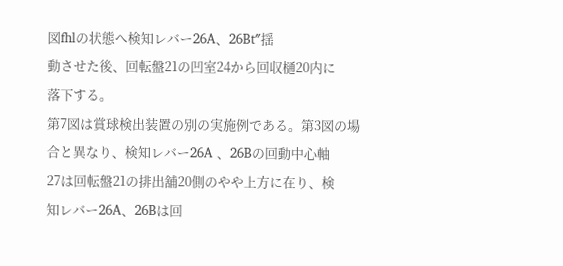図fhlの状態へ検知レバー26A、26Bt″揺
動させた後、回転盤21の凹室24から回収樋20内に
落下する。
第7図は賞球検出装置の別の実施例である。第3図の場
合と異なり、検知レバー26A 、26Bの回動中心軸
27は回転盤21の排出舖20側のやや上方に在り、検
知レバー26A、26Bは回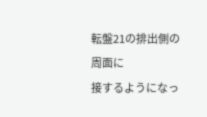転盤21の排出側の周面に
接するようになっ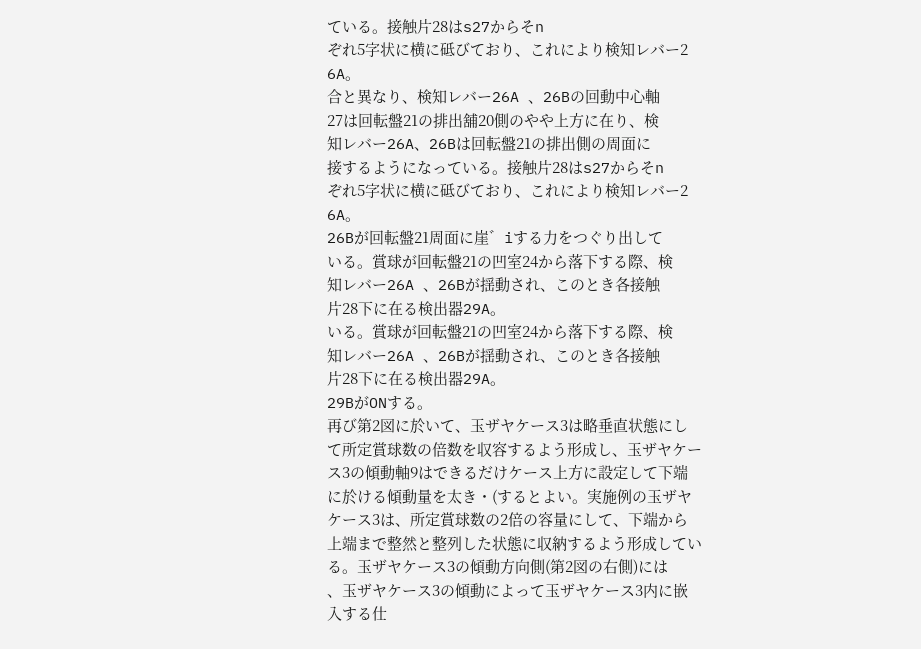ている。接触片28はs27からそn
ぞれ5字状に横に砥びており、これにより検知レバー2
6A。
合と異なり、検知レバー26A 、26Bの回動中心軸
27は回転盤21の排出舖20側のやや上方に在り、検
知レバー26A、26Bは回転盤21の排出側の周面に
接するようになっている。接触片28はs27からそn
ぞれ5字状に横に砥びており、これにより検知レバー2
6A。
26Bが回転盤21周面に崖゛iする力をつぐり出して
いる。賞球が回転盤21の凹室24から落下する際、検
知レバー26A 、26Bが揺動され、このとき各接触
片28下に在る検出器29A。
いる。賞球が回転盤21の凹室24から落下する際、検
知レバー26A 、26Bが揺動され、このとき各接触
片28下に在る検出器29A。
29BがONする。
再び第2図に於いて、玉ザヤケース3は略垂直状態にし
て所定賞球数の倍数を収容するよう形成し、玉ザヤケー
ス3の傾動軸9はできるだけケース上方に設定して下端
に於ける傾動量を太き・(するとよい。実施例の玉ザヤ
ケース3は、所定賞球数の2倍の容量にして、下端から
上端まで整然と整列した状態に収納するよう形成してい
る。玉ザヤケース3の傾動方向側(第2図の右側)には
、玉ザヤケース3の傾動によって玉ザヤケース3内に嵌
入する仕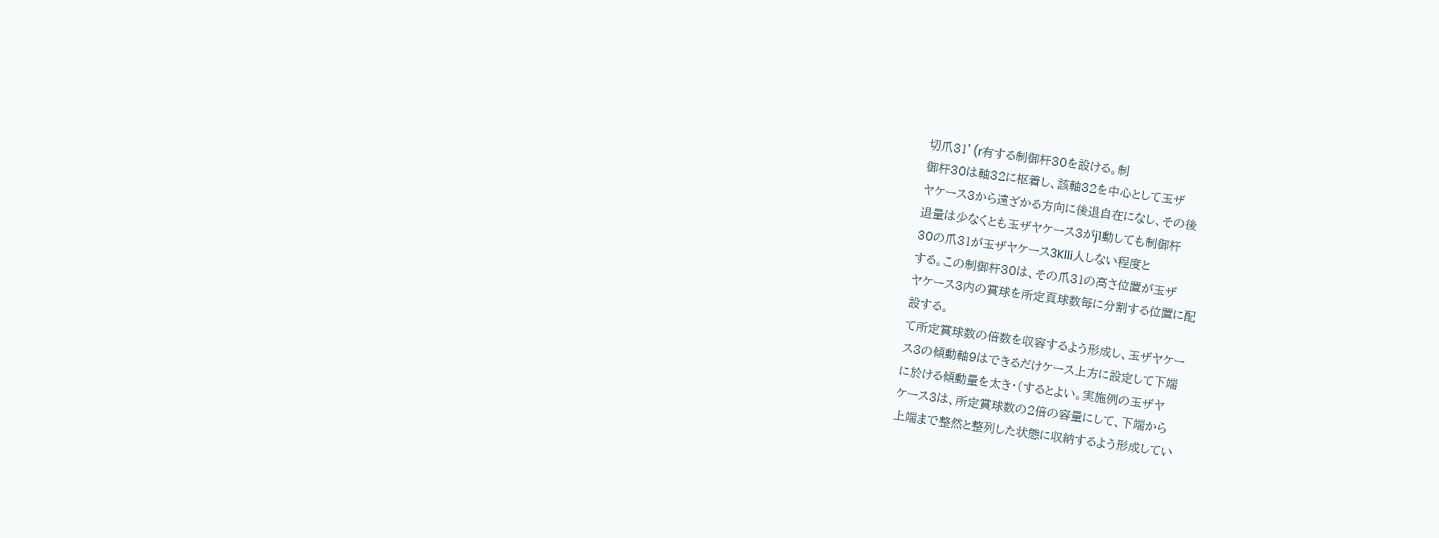切爪31’(r有する制御杆30を設ける。制
御杆30は軸32に枢着し、該軸32を中心として玉ザ
ヤケース3から遠ざかる方向に後退自在になし、その後
退量は少なくとも玉ザヤケース3がj1動しても制御杆
30の爪31が玉ザヤケース3Klli人しない程度と
する。この制御杆30は、その爪31の高さ位置が玉ザ
ヤケース3内の賞球を所定頁球数毎に分割する位置に配
設する。
て所定賞球数の倍数を収容するよう形成し、玉ザヤケー
ス3の傾動軸9はできるだけケース上方に設定して下端
に於ける傾動量を太き・(するとよい。実施例の玉ザヤ
ケース3は、所定賞球数の2倍の容量にして、下端から
上端まで整然と整列した状態に収納するよう形成してい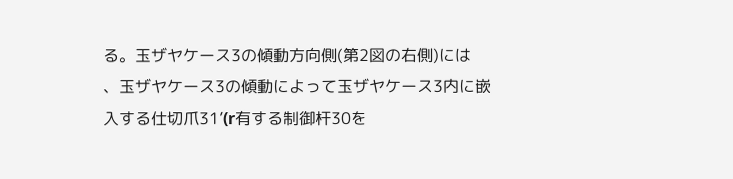る。玉ザヤケース3の傾動方向側(第2図の右側)には
、玉ザヤケース3の傾動によって玉ザヤケース3内に嵌
入する仕切爪31’(r有する制御杆30を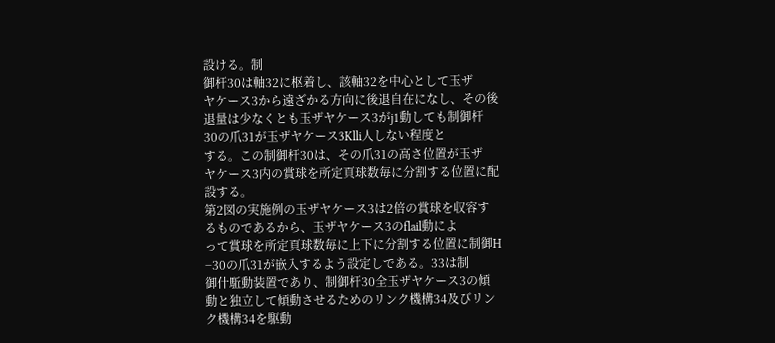設ける。制
御杆30は軸32に枢着し、該軸32を中心として玉ザ
ヤケース3から遠ざかる方向に後退自在になし、その後
退量は少なくとも玉ザヤケース3がj1動しても制御杆
30の爪31が玉ザヤケース3Klli人しない程度と
する。この制御杆30は、その爪31の高さ位置が玉ザ
ヤケース3内の賞球を所定頁球数毎に分割する位置に配
設する。
第2図の実施例の玉ザヤケース3は2倍の賞球を収容す
るものであるから、玉ザヤケース3のflail動によ
って賞球を所定頁球数毎に上下に分割する位置に制御H
−30の爪31が嵌入するよう設定しである。33は制
御什駈動装置であり、制御杆30全玉ザヤケース3の傾
動と独立して傾動させるためのリンク機構34及びリン
ク機構34を駆動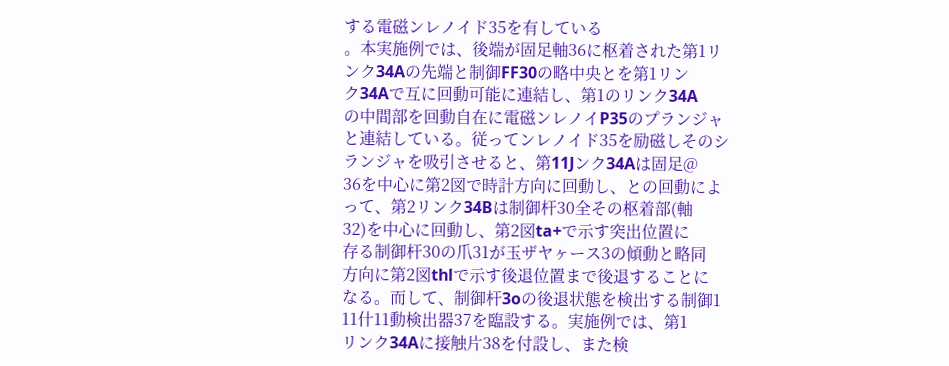する電磁ンレノイド35を有している
。本実施例では、後端が固足軸36に枢着された第1リ
ンク34Aの先端と制御FF30の略中央とを第1リン
ク34Aで互に回動可能に連結し、第1のリンク34A
の中間部を回動自在に電磁ンレノイP35のプランジャ
と連結している。従ってンレノイド35を励磁しそのシ
ランジャを吸引させると、第11Jンク34Aは固足@
36を中心に第2図で時計方向に回動し、との回動によ
って、第2リンク34Bは制御杆30全その枢着部(軸
32)を中心に回動し、第2図ta+で示す突出位置に
存る制御杆30の爪31が玉ザヤヶース3の傾動と略同
方向に第2図thlで示す後退位置まで後退することに
なる。而して、制御杆3oの後退状態を検出する制御1
11什11動検出器37を臨設する。実施例では、第1
リンク34Aに接触片38を付設し、また検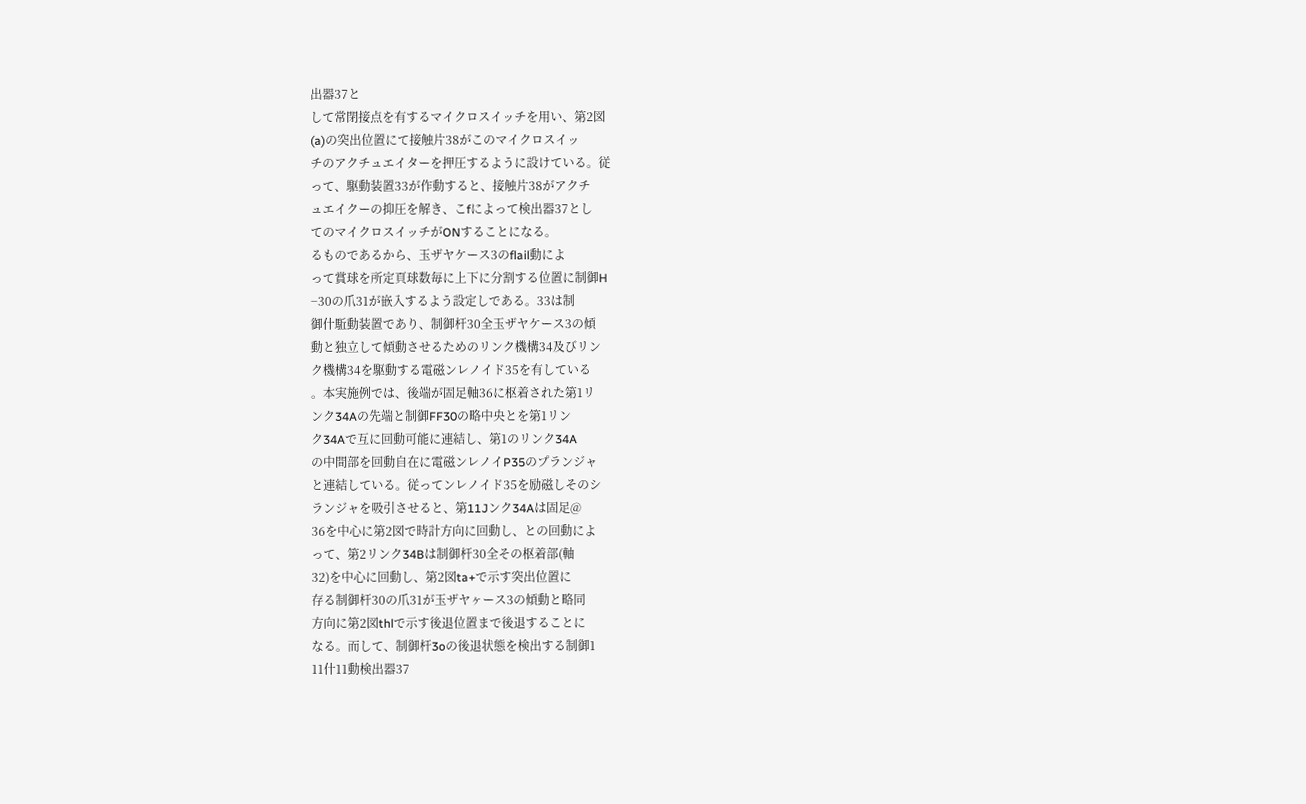出器37と
して常閉接点を有するマイクロスイッチを用い、第2図
(a)の突出位置にて接触片38がこのマイクロスイッ
チのアクチュエイターを押圧するように設けている。従
って、駆動装置33が作動すると、接触片38がアクチ
ュエイクーの抑圧を解き、こfによって検出器37とし
てのマイクロスイッチがONすることになる。
るものであるから、玉ザヤケース3のflail動によ
って賞球を所定頁球数毎に上下に分割する位置に制御H
−30の爪31が嵌入するよう設定しである。33は制
御什駈動装置であり、制御杆30全玉ザヤケース3の傾
動と独立して傾動させるためのリンク機構34及びリン
ク機構34を駆動する電磁ンレノイド35を有している
。本実施例では、後端が固足軸36に枢着された第1リ
ンク34Aの先端と制御FF30の略中央とを第1リン
ク34Aで互に回動可能に連結し、第1のリンク34A
の中間部を回動自在に電磁ンレノイP35のプランジャ
と連結している。従ってンレノイド35を励磁しそのシ
ランジャを吸引させると、第11Jンク34Aは固足@
36を中心に第2図で時計方向に回動し、との回動によ
って、第2リンク34Bは制御杆30全その枢着部(軸
32)を中心に回動し、第2図ta+で示す突出位置に
存る制御杆30の爪31が玉ザヤヶース3の傾動と略同
方向に第2図thlで示す後退位置まで後退することに
なる。而して、制御杆3oの後退状態を検出する制御1
11什11動検出器37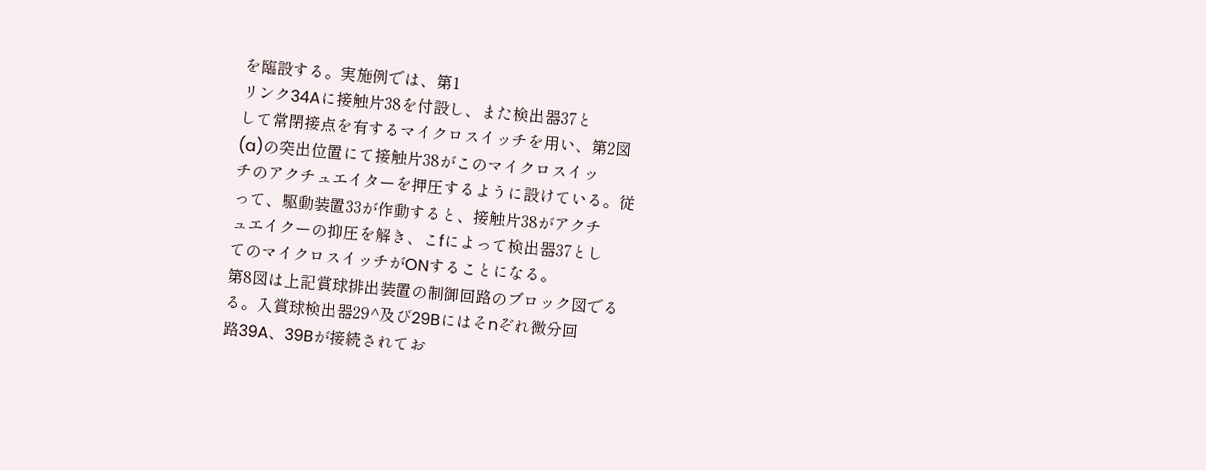を臨設する。実施例では、第1
リンク34Aに接触片38を付設し、また検出器37と
して常閉接点を有するマイクロスイッチを用い、第2図
(a)の突出位置にて接触片38がこのマイクロスイッ
チのアクチュエイターを押圧するように設けている。従
って、駆動装置33が作動すると、接触片38がアクチ
ュエイクーの抑圧を解き、こfによって検出器37とし
てのマイクロスイッチがONすることになる。
第8図は上記賞球排出装置の制御回路のブロック図でる
る。入賞球検出器29^及び29Bにはそnぞれ微分回
路39A、39Bが接続されてお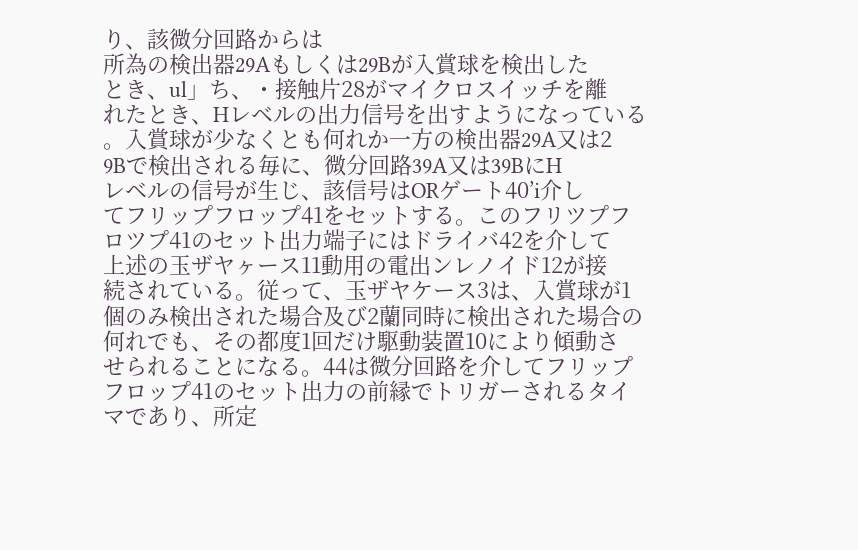り、該微分回路からは
所為の検出器29Aもしくは29Bが入賞球を検出した
とき、ul」ち、・接触片28がマイクロスイッチを離
れたとき、Hレベルの出力信号を出すようになっている
。入賞球が少なくとも何れか一方の検出器29A又は2
9Bで検出される毎に、微分回路39A又は39BにH
レベルの信号が生じ、該信号はORゲート40’i介し
てフリップフロップ41をセットする。このフリツプフ
ロツプ41のセット出力端子にはドライバ42を介して
上述の玉ザヤヶース11動用の電出ンレノイド12が接
続されている。従って、玉ザヤケース3は、入賞球が1
個のみ検出された場合及び2蘭同時に検出された場合の
何れでも、その都度1回だけ駆動装置10により傾動さ
せられることになる。44は微分回路を介してフリップ
フロップ41のセット出力の前縁でトリガーされるタイ
マであり、所定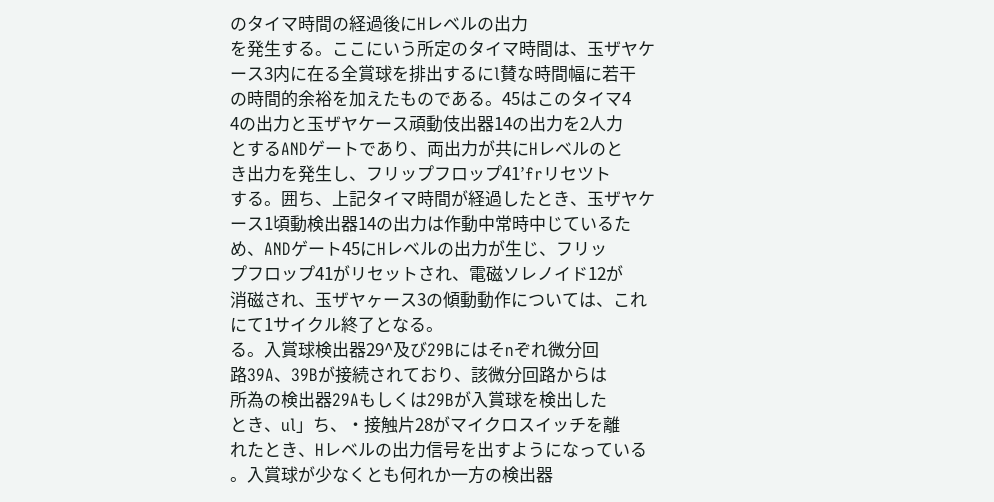のタイマ時間の経過後にHレベルの出力
を発生する。ここにいう所定のタイマ時間は、玉ザヤケ
ース3内に在る全賞球を排出するにl賛な時間幅に若干
の時間的余裕を加えたものである。45はこのタイマ4
4の出力と玉ザヤケース頑動伎出器14の出力を2人力
とするANDゲートであり、両出力が共にHレベルのと
き出力を発生し、フリップフロップ41’frリセツト
する。囲ち、上記タイマ時間が経過したとき、玉ザヤケ
ース1頃動検出器14の出力は作動中常時中じているた
め、ANDゲート45にHレベルの出力が生じ、フリッ
プフロップ41がリセットされ、電磁ソレノイド12が
消磁され、玉ザヤヶース3の傾動動作については、これ
にて1サイクル終了となる。
る。入賞球検出器29^及び29Bにはそnぞれ微分回
路39A、39Bが接続されており、該微分回路からは
所為の検出器29Aもしくは29Bが入賞球を検出した
とき、ul」ち、・接触片28がマイクロスイッチを離
れたとき、Hレベルの出力信号を出すようになっている
。入賞球が少なくとも何れか一方の検出器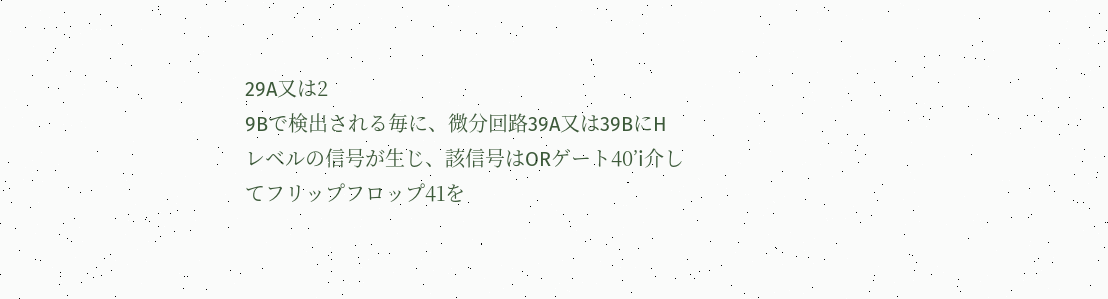29A又は2
9Bで検出される毎に、微分回路39A又は39BにH
レベルの信号が生じ、該信号はORゲート40’i介し
てフリップフロップ41を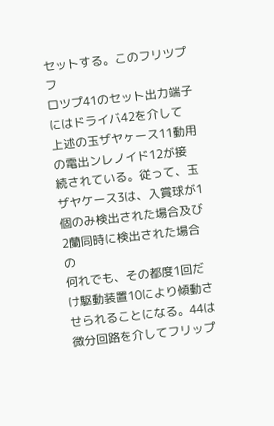セットする。このフリツプフ
ロツプ41のセット出力端子にはドライバ42を介して
上述の玉ザヤヶース11動用の電出ンレノイド12が接
続されている。従って、玉ザヤケース3は、入賞球が1
個のみ検出された場合及び2蘭同時に検出された場合の
何れでも、その都度1回だけ駆動装置10により傾動さ
せられることになる。44は微分回路を介してフリップ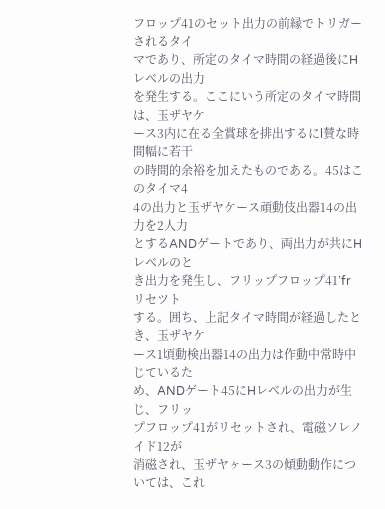フロップ41のセット出力の前縁でトリガーされるタイ
マであり、所定のタイマ時間の経過後にHレベルの出力
を発生する。ここにいう所定のタイマ時間は、玉ザヤケ
ース3内に在る全賞球を排出するにl賛な時間幅に若干
の時間的余裕を加えたものである。45はこのタイマ4
4の出力と玉ザヤケース頑動伎出器14の出力を2人力
とするANDゲートであり、両出力が共にHレベルのと
き出力を発生し、フリップフロップ41’frリセツト
する。囲ち、上記タイマ時間が経過したとき、玉ザヤケ
ース1頃動検出器14の出力は作動中常時中じているた
め、ANDゲート45にHレベルの出力が生じ、フリッ
プフロップ41がリセットされ、電磁ソレノイド12が
消磁され、玉ザヤヶース3の傾動動作については、これ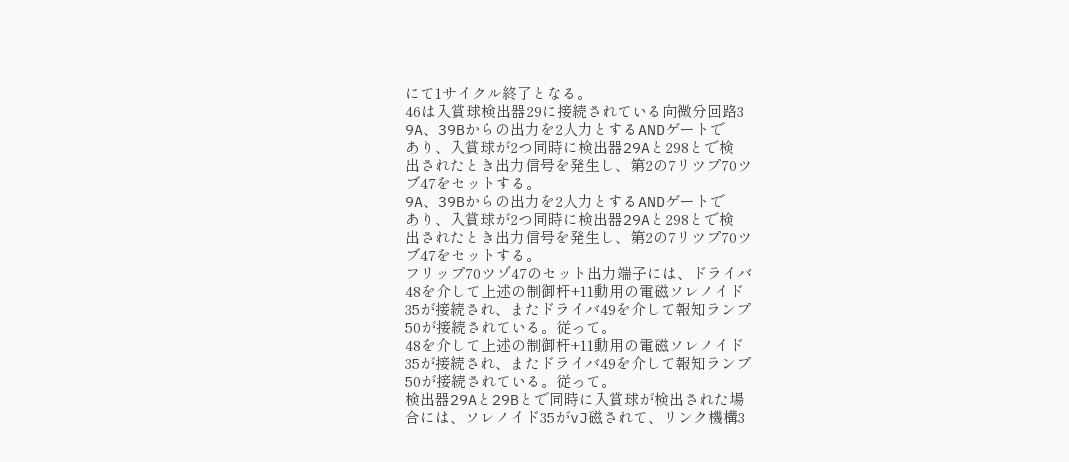にて1サイクル終了となる。
46は入賞球検出器29に接続されている向微分回路3
9A、39Bからの出力を2人力とするANDゲートで
あり、入賞球が2つ同時に検出器29Aと298とで検
出されたとき出力信号を発生し、第2の7リツプ70ツ
ブ47をセットする。
9A、39Bからの出力を2人力とするANDゲートで
あり、入賞球が2つ同時に検出器29Aと298とで検
出されたとき出力信号を発生し、第2の7リツプ70ツ
ブ47をセットする。
フリップ70ツゾ47のセット出力端子には、ドライバ
48を介して上述の制御杆+11動用の電磁ソレノイド
35が接続され、またドライバ49を介して報知ランプ
50が接続されている。従って。
48を介して上述の制御杆+11動用の電磁ソレノイド
35が接続され、またドライバ49を介して報知ランプ
50が接続されている。従って。
検出器29Aと29Bとで同時に入賞球が検出された場
合には、ソレノイド35がvJ磁されて、リンク機構3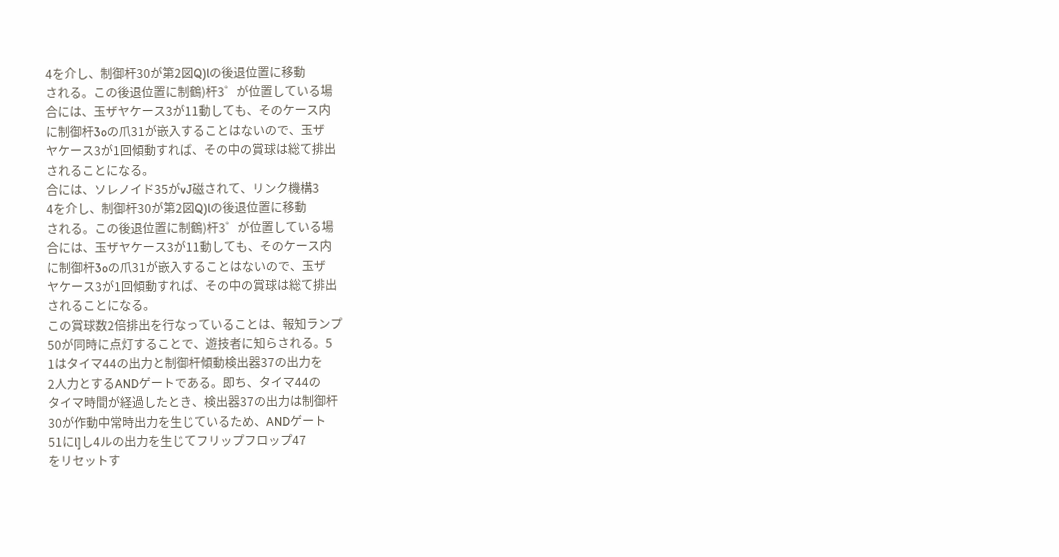4を介し、制御杆30が第2図Q)lの後退位置に移動
される。この後退位置に制鶴)杆3゜が位置している場
合には、玉ザヤケース3が11動しても、そのケース内
に制御杆3oの爪31が嵌入することはないので、玉ザ
ヤケース3が1回傾動すれば、その中の賞球は総て排出
されることになる。
合には、ソレノイド35がvJ磁されて、リンク機構3
4を介し、制御杆30が第2図Q)lの後退位置に移動
される。この後退位置に制鶴)杆3゜が位置している場
合には、玉ザヤケース3が11動しても、そのケース内
に制御杆3oの爪31が嵌入することはないので、玉ザ
ヤケース3が1回傾動すれば、その中の賞球は総て排出
されることになる。
この賞球数2倍排出を行なっていることは、報知ランプ
50が同時に点灯することで、遊技者に知らされる。5
1はタイマ44の出力と制御杆傾動検出器37の出力を
2人力とするANDゲートである。即ち、タイマ44の
タイマ時間が経過したとき、検出器37の出力は制御杆
30が作動中常時出力を生じているため、ANDゲート
51にl]し4ルの出力を生じてフリップフロップ47
をリセットす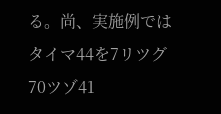る。尚、実施例ではタイマ44を7リツグ
70ツゾ41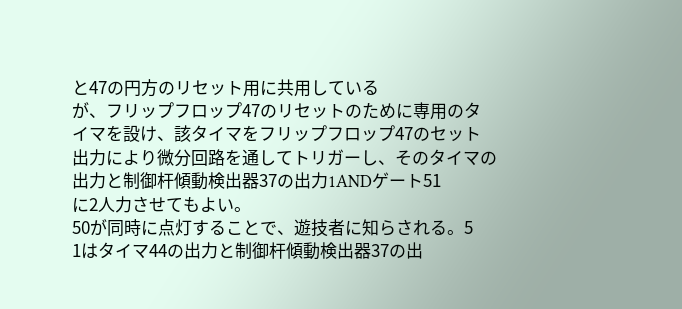と47の円方のリセット用に共用している
が、フリップフロップ47のリセットのために専用のタ
イマを設け、該タイマをフリップフロップ47のセット
出力により微分回路を通してトリガーし、そのタイマの
出力と制御杆傾動検出器37の出力1ANDゲート51
に2人力させてもよい。
50が同時に点灯することで、遊技者に知らされる。5
1はタイマ44の出力と制御杆傾動検出器37の出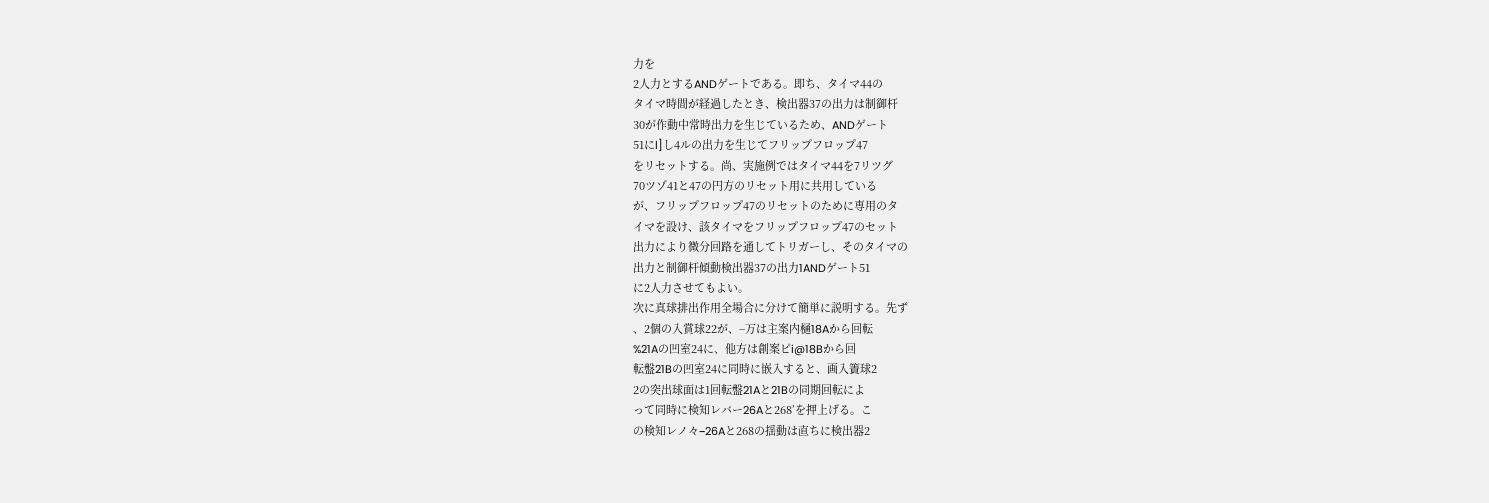力を
2人力とするANDゲートである。即ち、タイマ44の
タイマ時間が経過したとき、検出器37の出力は制御杆
30が作動中常時出力を生じているため、ANDゲート
51にl]し4ルの出力を生じてフリップフロップ47
をリセットする。尚、実施例ではタイマ44を7リツグ
70ツゾ41と47の円方のリセット用に共用している
が、フリップフロップ47のリセットのために専用のタ
イマを設け、該タイマをフリップフロップ47のセット
出力により微分回路を通してトリガーし、そのタイマの
出力と制御杆傾動検出器37の出力1ANDゲート51
に2人力させてもよい。
次に真球排出作用全場合に分けて簡単に説明する。先ず
、2個の入賞球22が、−万は主案内樋18Aから回転
%21Aの凹室24に、他方は創案ピi@18Bから回
転盤21Bの凹室24に同時に嵌入すると、画入簀球2
2の突出球面は1回転盤21Aと21Bの同期回転によ
って同時に検知レバー26Aと268’を押上げる。こ
の検知レノ々−26Aと268の揺動は直ちに検出器2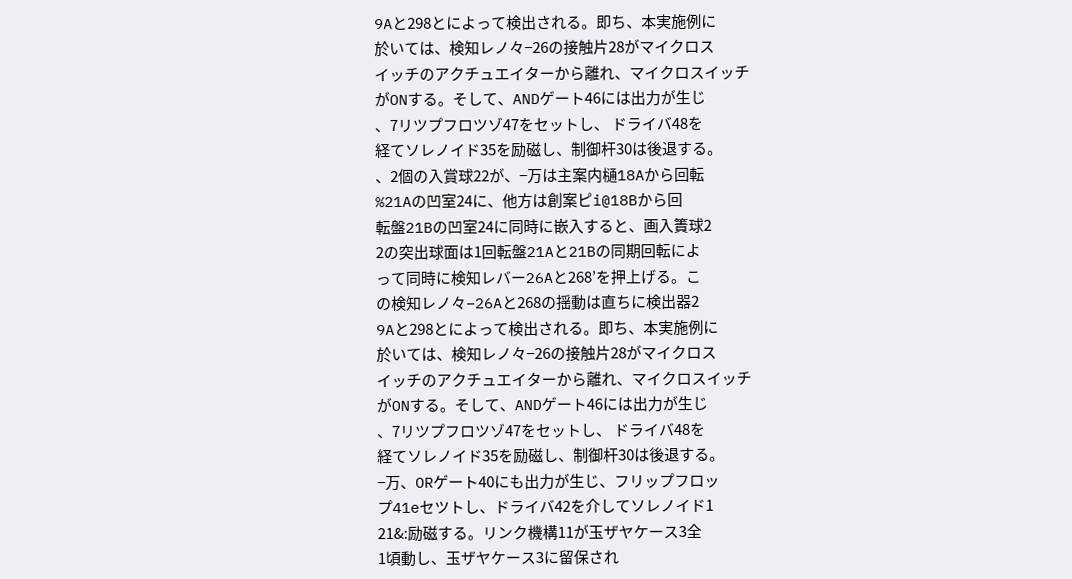9Aと298とによって検出される。即ち、本実施例に
於いては、検知レノ々−26の接触片28がマイクロス
イッチのアクチュエイターから離れ、マイクロスイッチ
がONする。そして、ANDゲート46には出力が生じ
、7リツプフロツゾ47をセットし、 ドライバ48を
経てソレノイド35を励磁し、制御杆30は後退する。
、2個の入賞球22が、−万は主案内樋18Aから回転
%21Aの凹室24に、他方は創案ピi@18Bから回
転盤21Bの凹室24に同時に嵌入すると、画入簀球2
2の突出球面は1回転盤21Aと21Bの同期回転によ
って同時に検知レバー26Aと268’を押上げる。こ
の検知レノ々−26Aと268の揺動は直ちに検出器2
9Aと298とによって検出される。即ち、本実施例に
於いては、検知レノ々−26の接触片28がマイクロス
イッチのアクチュエイターから離れ、マイクロスイッチ
がONする。そして、ANDゲート46には出力が生じ
、7リツプフロツゾ47をセットし、 ドライバ48を
経てソレノイド35を励磁し、制御杆30は後退する。
−万、ORゲート40にも出力が生じ、フリップフロッ
プ41eセツトし、ドライバ42を介してソレノイド1
21&:励磁する。リンク機構11が玉ザヤケース3全
1頃動し、玉ザヤケース3に留保され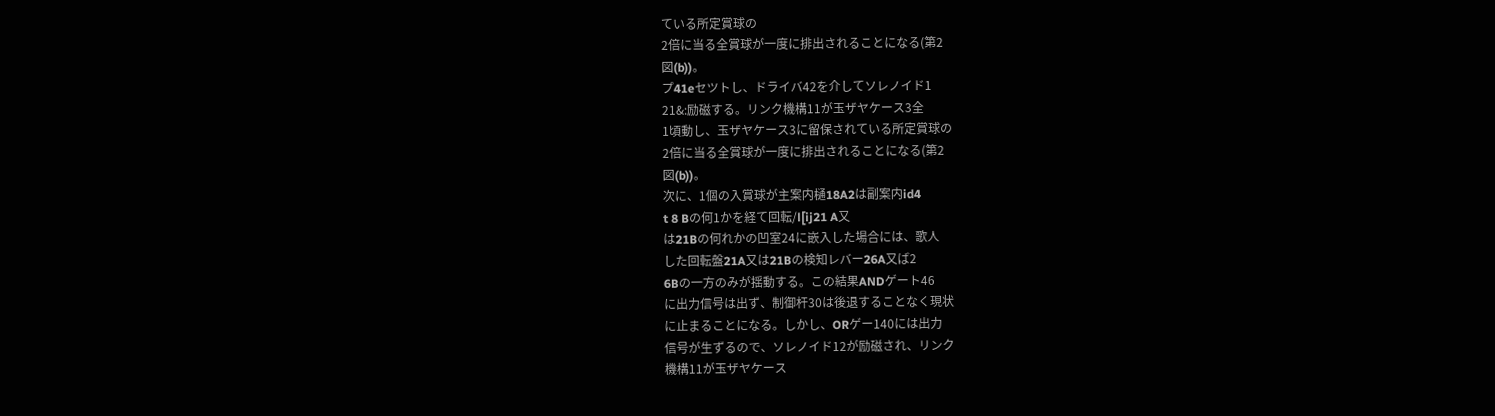ている所定賞球の
2倍に当る全賞球が一度に排出されることになる(第2
図(b))。
プ41eセツトし、ドライバ42を介してソレノイド1
21&:励磁する。リンク機構11が玉ザヤケース3全
1頃動し、玉ザヤケース3に留保されている所定賞球の
2倍に当る全賞球が一度に排出されることになる(第2
図(b))。
次に、1個の入賞球が主案内樋18A2は副案内id4
t 8 Bの何1かを経て回転/l[ij21 A又
は21Bの何れかの凹室24に嵌入した場合には、歌人
した回転盤21A又は21Bの検知レバー26A又ば2
6Bの一方のみが揺動する。この結果ANDゲート46
に出力信号は出ず、制御杆30は後退することなく現状
に止まることになる。しかし、ORゲー140には出力
信号が生ずるので、ソレノイド12が励磁され、リンク
機構11が玉ザヤケース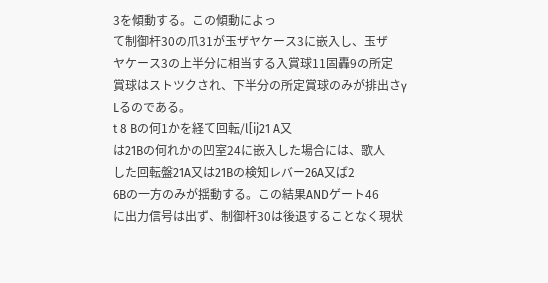3を傾動する。この傾動によっ
て制御杆30の爪31が玉ザヤケース3に嵌入し、玉ザ
ヤケース3の上半分に相当する入賞球11固轟9の所定
賞球はストツクされ、下半分の所定賞球のみが排出さγ
Lるのである。
t 8 Bの何1かを経て回転/l[ij21 A又
は21Bの何れかの凹室24に嵌入した場合には、歌人
した回転盤21A又は21Bの検知レバー26A又ば2
6Bの一方のみが揺動する。この結果ANDゲート46
に出力信号は出ず、制御杆30は後退することなく現状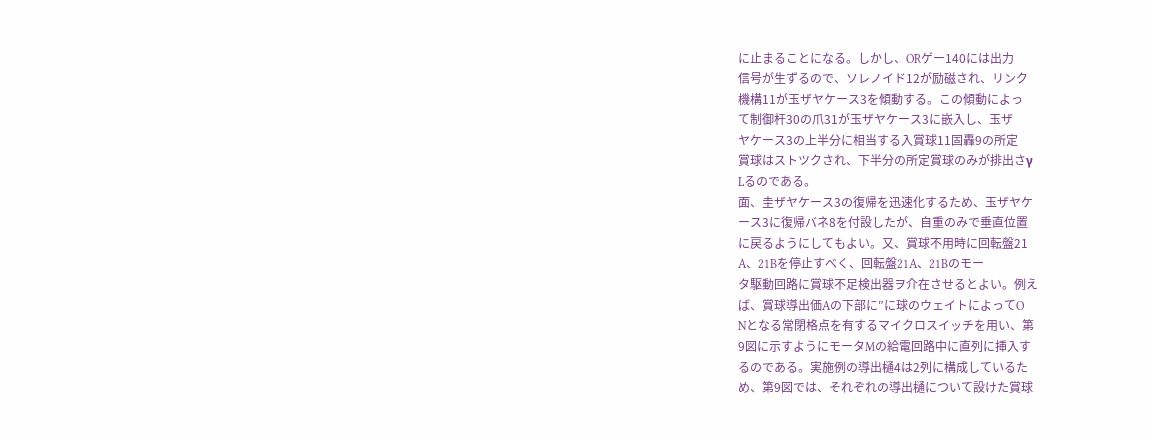に止まることになる。しかし、ORゲー140には出力
信号が生ずるので、ソレノイド12が励磁され、リンク
機構11が玉ザヤケース3を傾動する。この傾動によっ
て制御杆30の爪31が玉ザヤケース3に嵌入し、玉ザ
ヤケース3の上半分に相当する入賞球11固轟9の所定
賞球はストツクされ、下半分の所定賞球のみが排出さγ
Lるのである。
面、圭ザヤケース3の復帰を迅速化するため、玉ザヤケ
ース3に復帰バネ8を付設したが、自重のみで垂直位置
に戻るようにしてもよい。又、賞球不用時に回転盤21
A、21Bを停止すべく、回転盤21A、21Bのモー
タ駆動回路に賞球不足検出器ヲ介在させるとよい。例え
ば、賞球導出価Aの下部に″に球のウェイトによってO
Nとなる常閉格点を有するマイクロスイッチを用い、第
9図に示すようにモータMの給電回路中に直列に挿入す
るのである。実施例の導出樋4は2列に構成しているた
め、第9図では、それぞれの導出樋について設けた賞球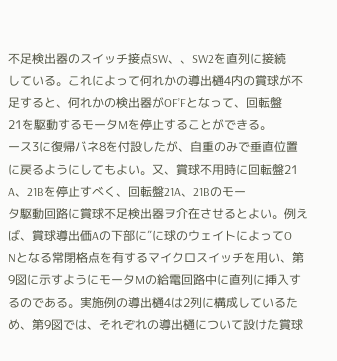不足検出器のスイッチ接点SW、、SW2を直列に接続
している。これによって何れかの導出樋4内の賞球が不
足すると、何れかの検出器がOF’Fとなって、回転盤
21を駆動するモータMを停止することができる。
ース3に復帰バネ8を付設したが、自重のみで垂直位置
に戻るようにしてもよい。又、賞球不用時に回転盤21
A、21Bを停止すべく、回転盤21A、21Bのモー
タ駆動回路に賞球不足検出器ヲ介在させるとよい。例え
ば、賞球導出価Aの下部に″に球のウェイトによってO
Nとなる常閉格点を有するマイクロスイッチを用い、第
9図に示すようにモータMの給電回路中に直列に挿入す
るのである。実施例の導出樋4は2列に構成しているた
め、第9図では、それぞれの導出樋について設けた賞球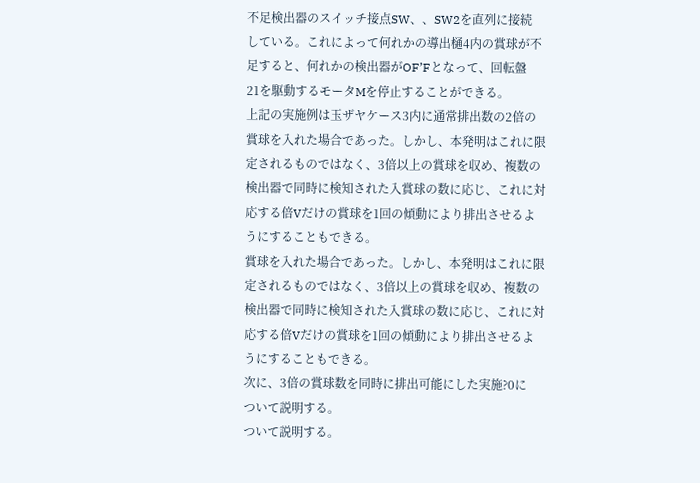不足検出器のスイッチ接点SW、、SW2を直列に接続
している。これによって何れかの導出樋4内の賞球が不
足すると、何れかの検出器がOF’Fとなって、回転盤
21を駆動するモータMを停止することができる。
上記の実施例は玉ザヤケース3内に通常排出数の2倍の
賞球を入れた場合であった。しかし、本発明はこれに限
定されるものではなく、3倍以上の賞球を収め、複数の
検出器で同時に検知された入賞球の数に応じ、これに対
応する倍Vだけの賞球を1回の傾動により排出させるよ
うにすることもできる。
賞球を入れた場合であった。しかし、本発明はこれに限
定されるものではなく、3倍以上の賞球を収め、複数の
検出器で同時に検知された入賞球の数に応じ、これに対
応する倍Vだけの賞球を1回の傾動により排出させるよ
うにすることもできる。
次に、3倍の賞球数を同時に排出可能にした実施?0に
ついて説明する。
ついて説明する。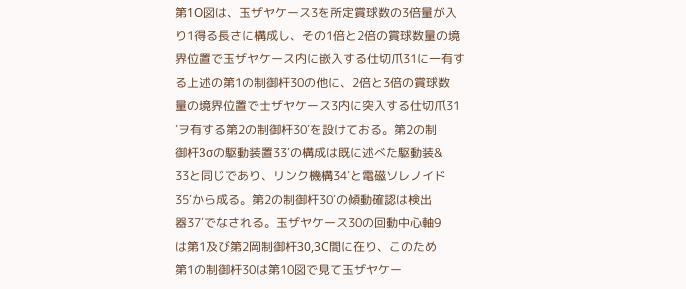第1O図は、玉ザヤケース3を所定賞球数の3倍量が入
り1得る長さに構成し、その1倍と2倍の賞球数量の境
界位置で玉ザヤケース内に嵌入する仕切爪31に一有す
る上述の第1の制御杆30の他に、2倍と3倍の賞球数
量の境界位置で士ザヤケース3内に突入する仕切爪31
′ヲ有する第2の制御杆30′を設けておる。第2の制
御杆3σの駆動装置33′の構成は既に述べた駆動装&
33と同じであり、リンク機構34′と電磁ソレノイド
35′から成る。第2の制御杆30′の傾動確認は検出
器37′でなされる。玉ザヤケース30の回動中心軸9
は第1及び第2岡制御杆30,3C間に在り、このため
第1の制御杆30は第10図で見て玉ザヤケー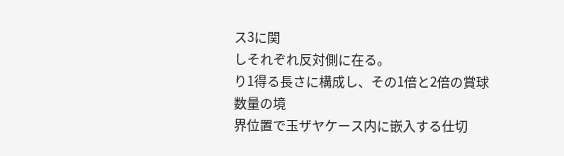ス3に関
しそれぞれ反対側に在る。
り1得る長さに構成し、その1倍と2倍の賞球数量の境
界位置で玉ザヤケース内に嵌入する仕切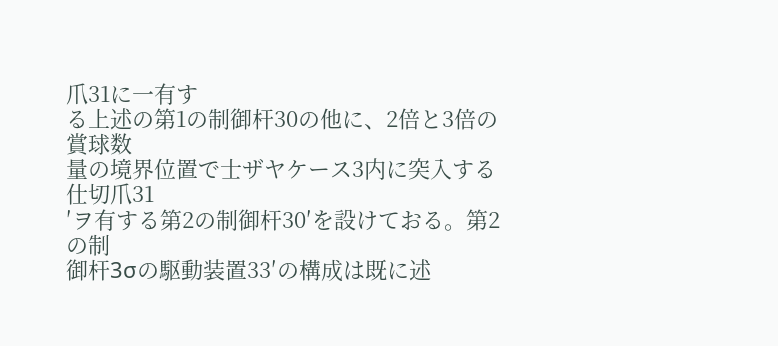爪31に一有す
る上述の第1の制御杆30の他に、2倍と3倍の賞球数
量の境界位置で士ザヤケース3内に突入する仕切爪31
′ヲ有する第2の制御杆30′を設けておる。第2の制
御杆3σの駆動装置33′の構成は既に述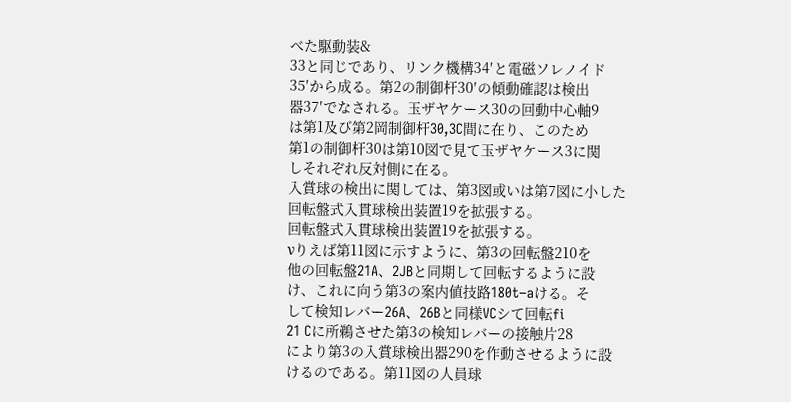べた駆動装&
33と同じであり、リンク機構34′と電磁ソレノイド
35′から成る。第2の制御杆30′の傾動確認は検出
器37′でなされる。玉ザヤケース30の回動中心軸9
は第1及び第2岡制御杆30,3C間に在り、このため
第1の制御杆30は第10図で見て玉ザヤケース3に関
しそれぞれ反対側に在る。
入賞球の検出に関しては、第3図或いは第7図に小した
回転盤式入貫球検出装置19を拡張する。
回転盤式入貫球検出装置19を拡張する。
νりえば第11図に示すように、第3の回転盤210を
他の回転盤21A、2JBと同期して回転するように設
け、これに向う第3の案内値技路180t−aける。そ
して検知レバー26A、26Bと同様VCシて回転fi
21 Cに所鵜させた第3の検知レバーの接触片28
により第3の入賞球検出器290を作動させるように設
けるのである。第11図の人員球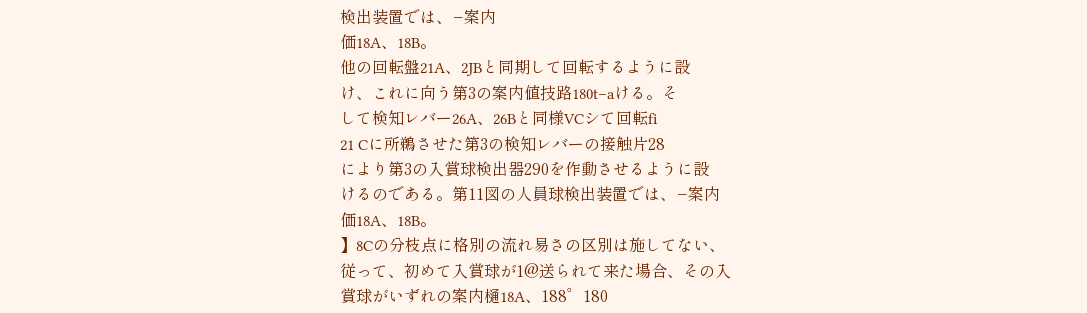検出装置では、−案内
価18A、18B。
他の回転盤21A、2JBと同期して回転するように設
け、これに向う第3の案内値技路180t−aける。そ
して検知レバー26A、26Bと同様VCシて回転fi
21 Cに所鵜させた第3の検知レバーの接触片28
により第3の入賞球検出器290を作動させるように設
けるのである。第11図の人員球検出装置では、−案内
価18A、18B。
】8Cの分枝点に格別の流れ易さの区別は施してない、
従って、初めて入賞球が1@送られて来た場合、その入
賞球がいずれの案内樋18A、188゜180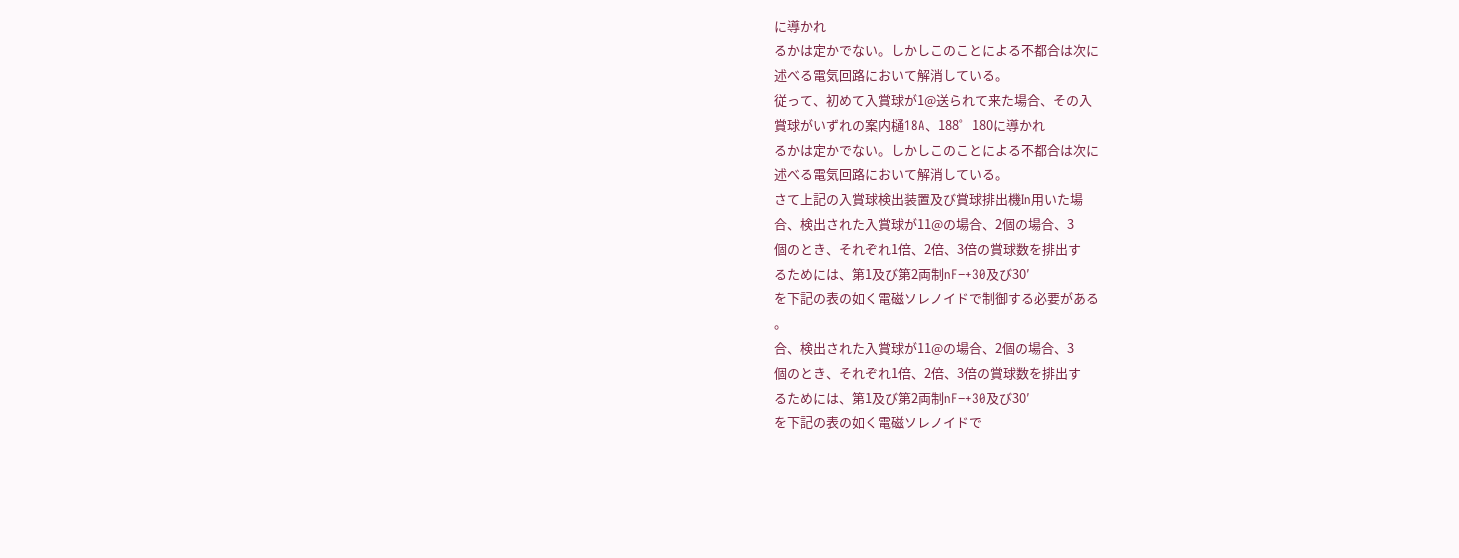に導かれ
るかは定かでない。しかしこのことによる不都合は次に
述べる電気回路において解消している。
従って、初めて入賞球が1@送られて来た場合、その入
賞球がいずれの案内樋18A、188゜180に導かれ
るかは定かでない。しかしこのことによる不都合は次に
述べる電気回路において解消している。
さて上記の入賞球検出装置及び賞球排出機In用いた場
合、検出された入賞球が11@の場合、2個の場合、3
個のとき、それぞれ1倍、2倍、3倍の賞球数を排出す
るためには、第1及び第2両制nF−+30及び30′
を下記の表の如く電磁ソレノイドで制御する必要がある
。
合、検出された入賞球が11@の場合、2個の場合、3
個のとき、それぞれ1倍、2倍、3倍の賞球数を排出す
るためには、第1及び第2両制nF−+30及び30′
を下記の表の如く電磁ソレノイドで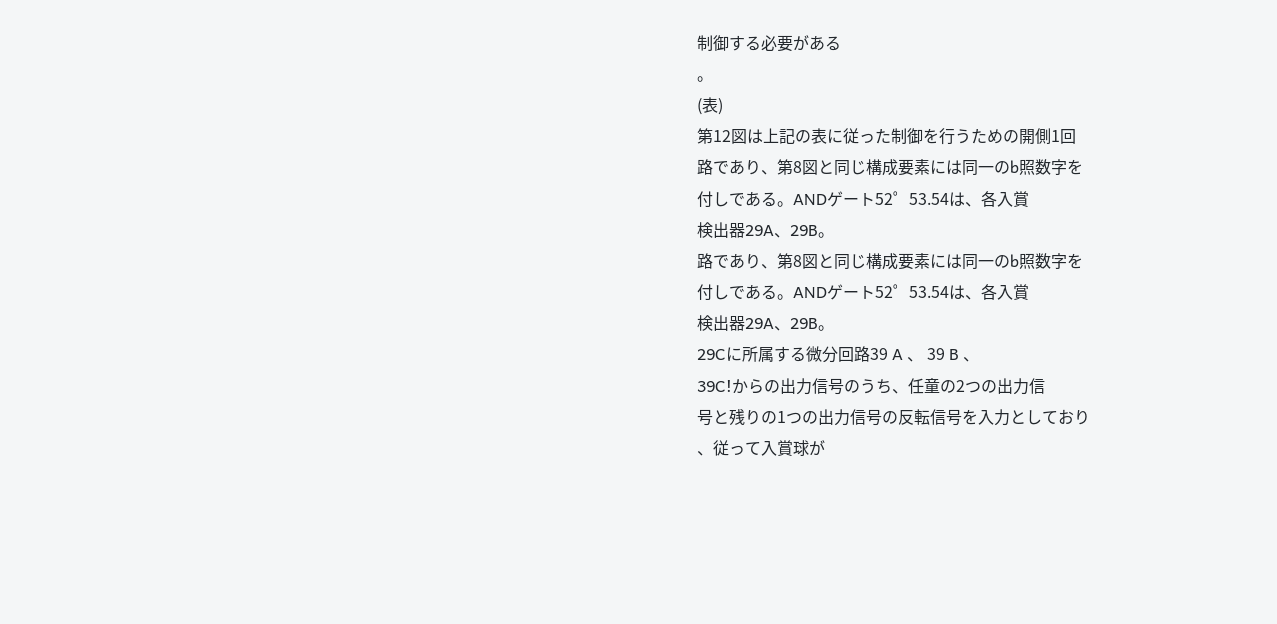制御する必要がある
。
(表)
第12図は上記の表に従った制御を行うための開側1回
路であり、第8図と同じ構成要素には同一のb照数字を
付しである。ANDゲート52゜53.54は、各入賞
検出器29A、29B。
路であり、第8図と同じ構成要素には同一のb照数字を
付しである。ANDゲート52゜53.54は、各入賞
検出器29A、29B。
29Cに所属する微分回路39 A 、 39 B 、
39C!からの出力信号のうち、任童の2つの出力信
号と残りの1つの出力信号の反転信号を入力としており
、従って入賞球が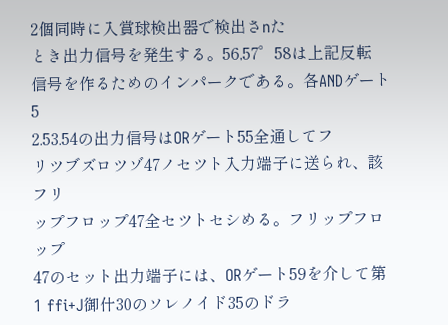2個同時に入賞球検出器で検出さnた
とき出力信号を発生する。56,57゜58は上記反転
信号を作るためのインパークである。各ANDゲート5
2.53.54の出力信号はORゲート55全通してフ
リツブズロツゾ47ノセツト入力端子に送られ、該フリ
ップフロップ47全セツトセシめる。フリップフロップ
47のセット出力端子には、ORゲート59を介して第
1 ffi+J御什30のソレノイド35のドラ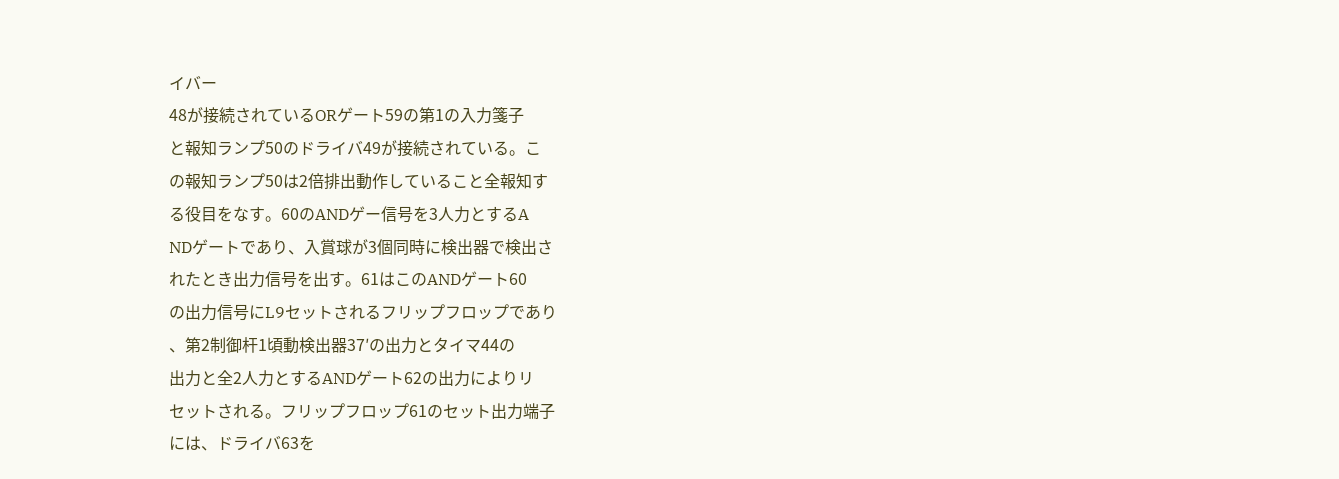イバー
48が接続されているORゲート59の第1の入力箋子
と報知ランプ50のドライバ49が接続されている。こ
の報知ランプ50は2倍排出動作していること全報知す
る役目をなす。60のANDゲー信号を3人力とするA
NDゲートであり、入賞球が3個同時に検出器で検出さ
れたとき出力信号を出す。61はこのANDゲート60
の出力信号にL9セットされるフリップフロップであり
、第2制御杆1頃動検出器37′の出力とタイマ44の
出力と全2人力とするANDゲート62の出力によりリ
セットされる。フリップフロップ61のセット出力端子
には、ドライバ63を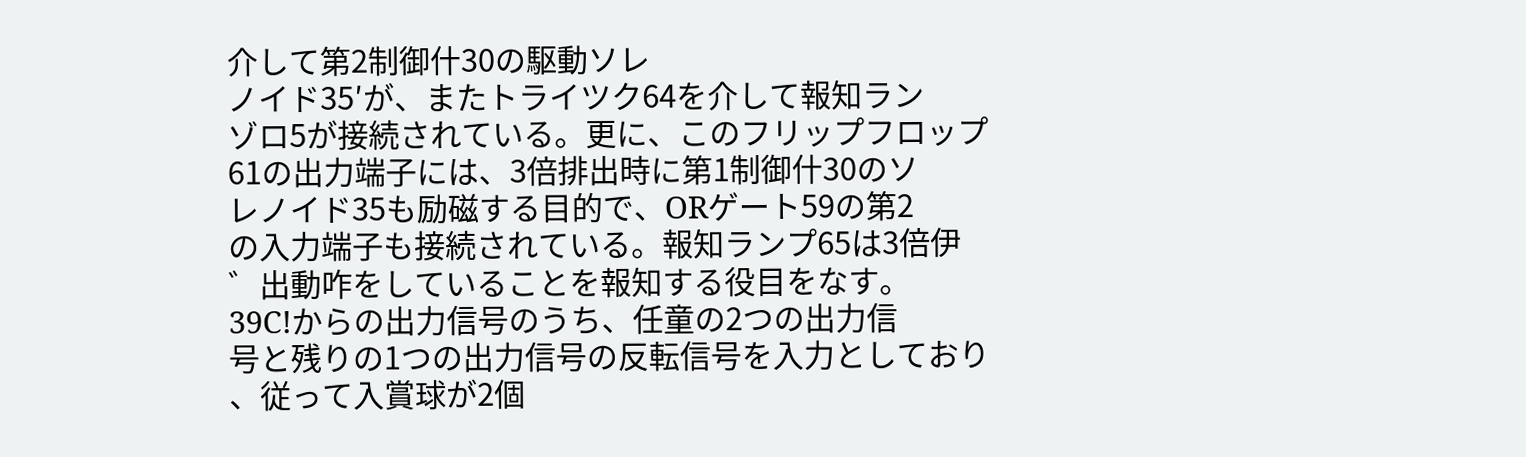介して第2制御什30の駆動ソレ
ノイド35′が、またトライツク64を介して報知ラン
ゾロ5が接続されている。更に、このフリップフロップ
61の出力端子には、3倍排出時に第1制御什30のソ
レノイド35も励磁する目的で、ORゲート59の第2
の入力端子も接続されている。報知ランプ65は3倍伊
゛出動咋をしていることを報知する役目をなす。
39C!からの出力信号のうち、任童の2つの出力信
号と残りの1つの出力信号の反転信号を入力としており
、従って入賞球が2個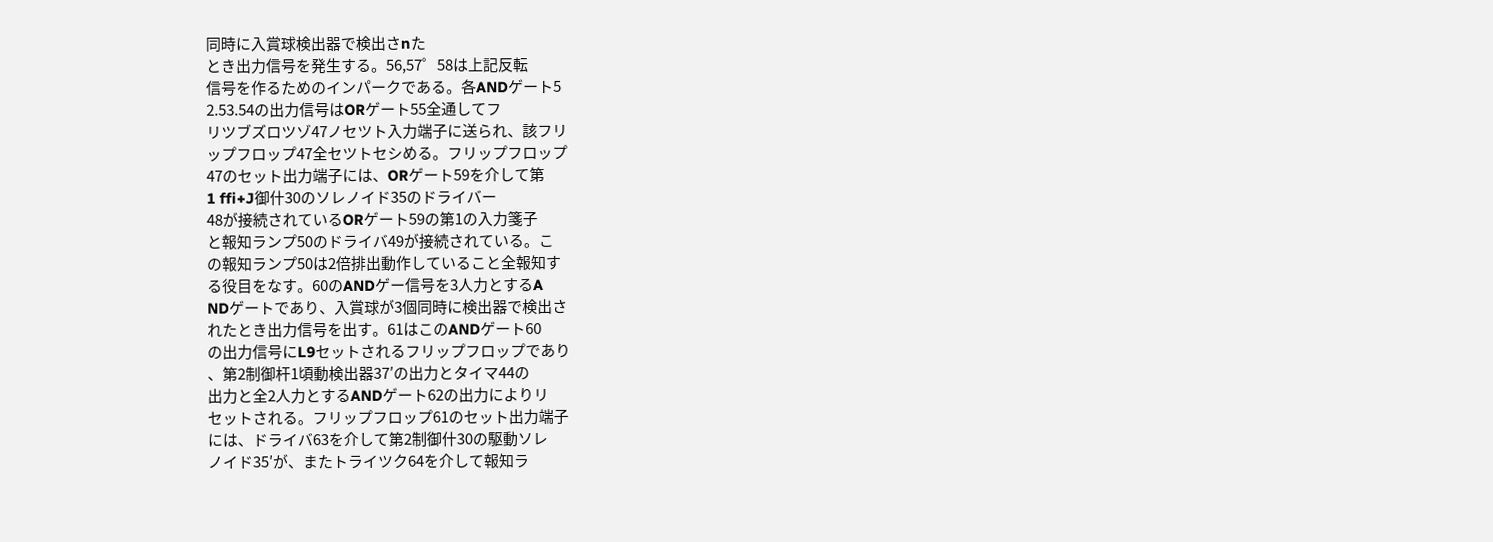同時に入賞球検出器で検出さnた
とき出力信号を発生する。56,57゜58は上記反転
信号を作るためのインパークである。各ANDゲート5
2.53.54の出力信号はORゲート55全通してフ
リツブズロツゾ47ノセツト入力端子に送られ、該フリ
ップフロップ47全セツトセシめる。フリップフロップ
47のセット出力端子には、ORゲート59を介して第
1 ffi+J御什30のソレノイド35のドライバー
48が接続されているORゲート59の第1の入力箋子
と報知ランプ50のドライバ49が接続されている。こ
の報知ランプ50は2倍排出動作していること全報知す
る役目をなす。60のANDゲー信号を3人力とするA
NDゲートであり、入賞球が3個同時に検出器で検出さ
れたとき出力信号を出す。61はこのANDゲート60
の出力信号にL9セットされるフリップフロップであり
、第2制御杆1頃動検出器37′の出力とタイマ44の
出力と全2人力とするANDゲート62の出力によりリ
セットされる。フリップフロップ61のセット出力端子
には、ドライバ63を介して第2制御什30の駆動ソレ
ノイド35′が、またトライツク64を介して報知ラ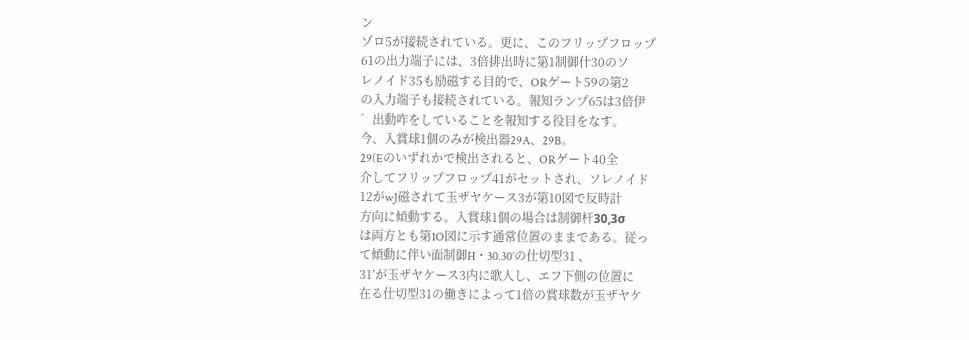ン
ゾロ5が接続されている。更に、このフリップフロップ
61の出力端子には、3倍排出時に第1制御什30のソ
レノイド35も励磁する目的で、ORゲート59の第2
の入力端子も接続されている。報知ランプ65は3倍伊
゛出動咋をしていることを報知する役目をなす。
今、入賞球1個のみが検出器29A、29B。
29(Eのいずれかで検出されると、ORゲート40全
介してフリップフロップ41がセットされ、ソレノイド
12がwJ磁されて玉ザヤケース3が第10図で反時計
方向に傾動する。入賞球1個の場合は制御杆30,3σ
は両方とも第1O図に示す通常位置のままである。従っ
て傾動に伴い面制御H・30.30’の仕切型31 、
31’が玉ザヤケース3内に歌人し、エフ下側の位置に
在る仕切型31の働きによって1倍の賞球数が玉ザヤケ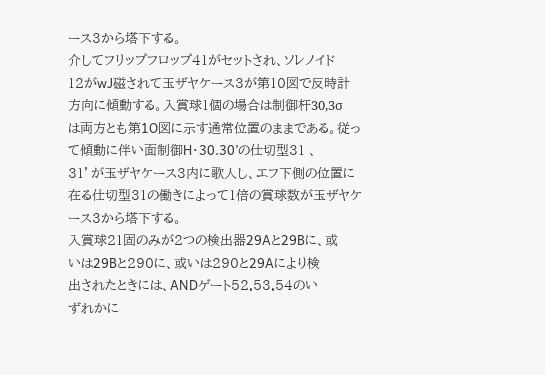ース3から塔下する。
介してフリップフロップ41がセットされ、ソレノイド
12がwJ磁されて玉ザヤケース3が第10図で反時計
方向に傾動する。入賞球1個の場合は制御杆30,3σ
は両方とも第1O図に示す通常位置のままである。従っ
て傾動に伴い面制御H・30.30’の仕切型31 、
31’が玉ザヤケース3内に歌人し、エフ下側の位置に
在る仕切型31の働きによって1倍の賞球数が玉ザヤケ
ース3から塔下する。
入賞球21固のみが2つの検出器29Aと29Bに、或
いは29Bと290に、或いは290と29Aにより検
出されたときには、ANDゲート52.53.54のい
ずれかに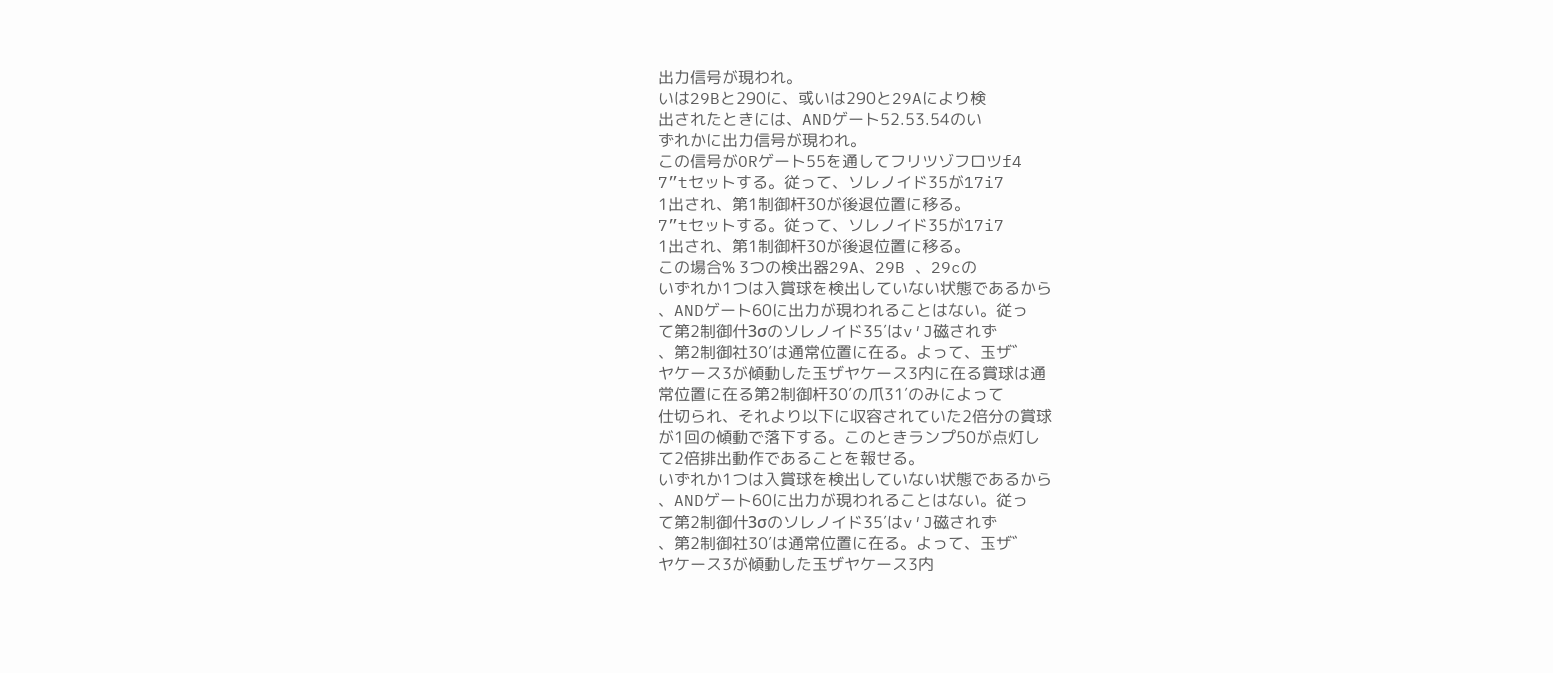出力信号が現われ。
いは29Bと290に、或いは290と29Aにより検
出されたときには、ANDゲート52.53.54のい
ずれかに出力信号が現われ。
この信号がORゲート55を通してフリツゾフロツf4
7”tセットする。従って、ソレノイド35が17i7
1出され、第1制御杆30が後退位置に移る。
7”tセットする。従って、ソレノイド35が17i7
1出され、第1制御杆30が後退位置に移る。
この場合% 3つの検出器29A、29B 、29cの
いずれか1つは入賞球を検出していない状態であるから
、ANDゲート60に出力が現われることはない。従っ
て第2制御什3σのソレノイド35′はv′J磁されず
、第2制御社30′は通常位置に在る。よって、玉ザ゛
ヤケース3が傾動した玉ザヤケース3内に在る賞球は通
常位置に在る第2制御杆30′の爪31′のみによって
仕切られ、それより以下に収容されていた2倍分の賞球
が1回の傾動で落下する。このときランプ50が点灯し
て2倍排出動作であることを報せる。
いずれか1つは入賞球を検出していない状態であるから
、ANDゲート60に出力が現われることはない。従っ
て第2制御什3σのソレノイド35′はv′J磁されず
、第2制御社30′は通常位置に在る。よって、玉ザ゛
ヤケース3が傾動した玉ザヤケース3内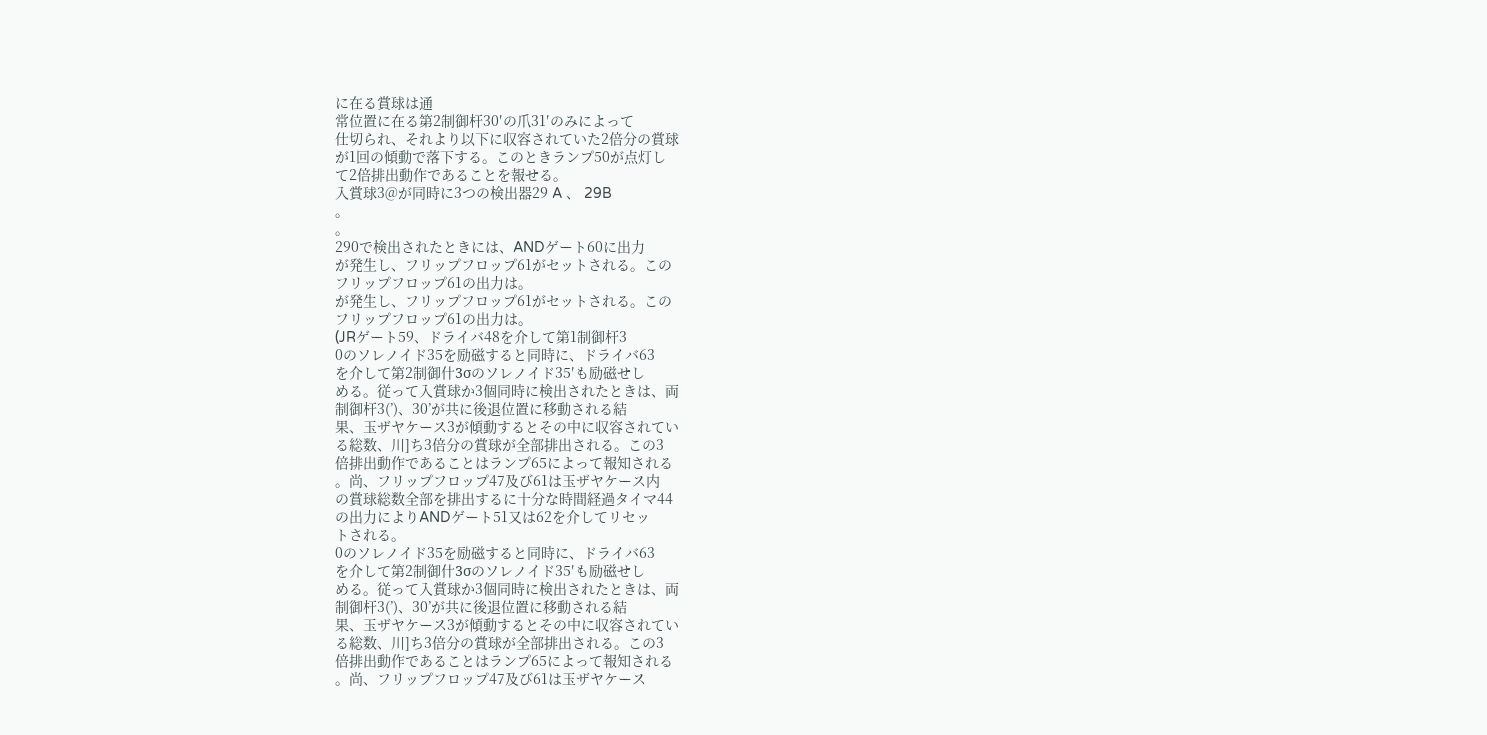に在る賞球は通
常位置に在る第2制御杆30′の爪31′のみによって
仕切られ、それより以下に収容されていた2倍分の賞球
が1回の傾動で落下する。このときランプ50が点灯し
て2倍排出動作であることを報せる。
入賞球3@が同時に3つの検出器29 A 、 29B
。
。
290で検出されたときには、ANDゲート60に出力
が発生し、フリップフロップ61がセットされる。この
フリップフロップ61の出力は。
が発生し、フリップフロップ61がセットされる。この
フリップフロップ61の出力は。
(JRゲート59、ドライバ48を介して第1制御杆3
0のソレノイド35を励磁すると同時に、ドライバ63
を介して第2制御什3σのソレノイド35′も励磁せし
める。従って入賞球か3個同時に検出されたときは、両
制御杆3(’)、30’が共に後退位置に移動される結
果、玉ザヤケース3が傾動するとその中に収容されてい
る総数、川]ち3倍分の賞球が全部排出される。この3
倍排出動作であることはランプ65によって報知される
。尚、フリップフロップ47及び61は玉ザヤケース内
の賞球総数全部を排出するに十分な時間経過タイマ44
の出力によりANDゲート51又は62を介してリセッ
トされる。
0のソレノイド35を励磁すると同時に、ドライバ63
を介して第2制御什3σのソレノイド35′も励磁せし
める。従って入賞球か3個同時に検出されたときは、両
制御杆3(’)、30’が共に後退位置に移動される結
果、玉ザヤケース3が傾動するとその中に収容されてい
る総数、川]ち3倍分の賞球が全部排出される。この3
倍排出動作であることはランプ65によって報知される
。尚、フリップフロップ47及び61は玉ザヤケース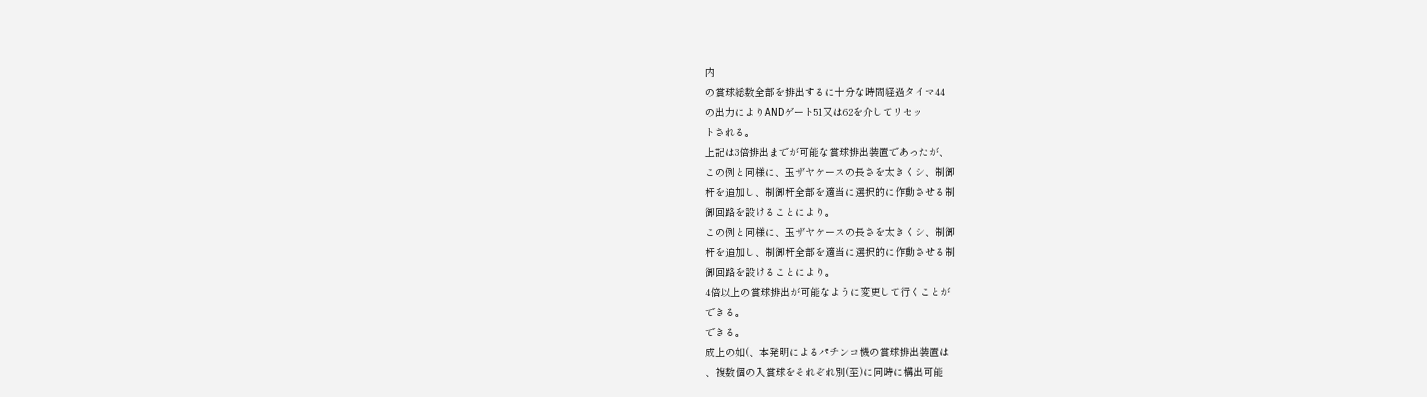内
の賞球総数全部を排出するに十分な時間経過タイマ44
の出力によりANDゲート51又は62を介してリセッ
トされる。
上記は3倍排出までが可能な賞球排出装置であったが、
この例と同様に、玉ザヤケースの長さを太きくシ、制御
杆を追加し、制御杆全部を適当に選択的に作動させる制
御回路を設けることにより。
この例と同様に、玉ザヤケースの長さを太きくシ、制御
杆を追加し、制御杆全部を適当に選択的に作動させる制
御回路を設けることにより。
4倍以上の賞球排出が可能なように変更して行くことが
できる。
できる。
成上の如(、本発明によるパチンコ機の賞球排出装置は
、複数個の入賞球をそれぞれ別(至)に同時に構出可能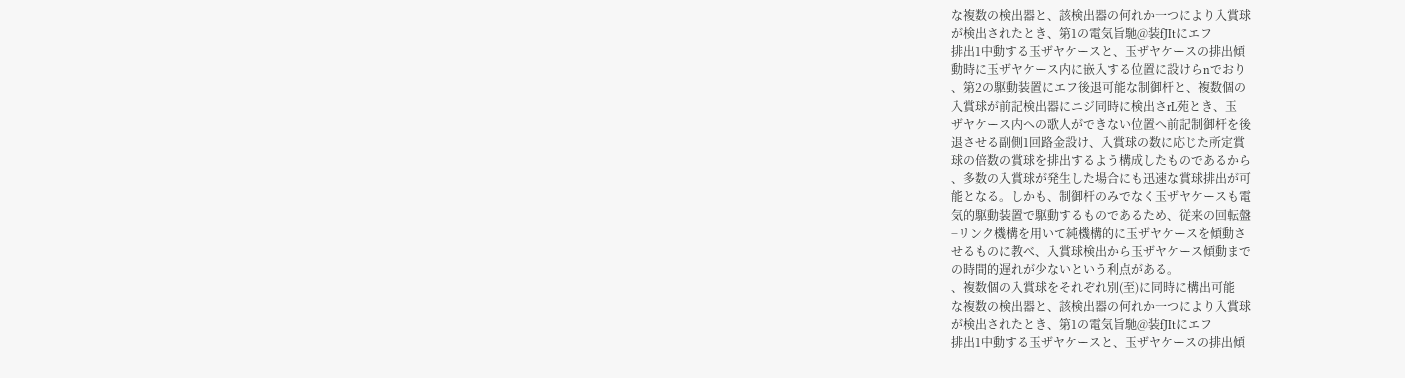な複数の検出器と、該検出器の何れか一つにより入賞球
が検出されたとき、第1の電気旨馳@装fJItにエフ
排出1中動する玉ザヤケースと、玉ザヤケースの排出傾
動時に玉ザヤケース内に嵌入する位置に設けらnでおり
、第2の駆動装置にエフ後退可能な制御杆と、複数個の
入賞球が前記検出器にニジ同時に検出さrL苑とき、玉
ザヤケース内への歌人ができない位置へ前記制御杆を後
退させる副側1回路金設け、入賞球の数に応じた所定賞
球の倍数の賞球を排出するよう構成したものであるから
、多数の入賞球が発生した場合にも迅速な賞球排出が可
能となる。しかも、制御杆のみでなく玉ザヤケースも電
気的駆動装置で駆動するものであるため、従来の回転盤
−リンク機構を用いて純機構的に玉ザヤケースを傾動さ
せるものに教べ、入賞球検出から玉ザヤケース傾動まで
の時間的遅れが少ないという利点がある。
、複数個の入賞球をそれぞれ別(至)に同時に構出可能
な複数の検出器と、該検出器の何れか一つにより入賞球
が検出されたとき、第1の電気旨馳@装fJItにエフ
排出1中動する玉ザヤケースと、玉ザヤケースの排出傾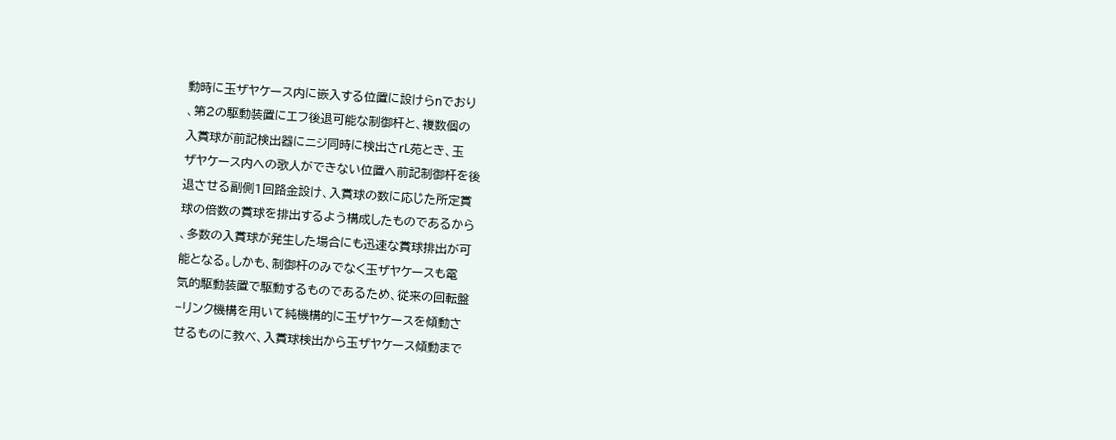動時に玉ザヤケース内に嵌入する位置に設けらnでおり
、第2の駆動装置にエフ後退可能な制御杆と、複数個の
入賞球が前記検出器にニジ同時に検出さrL苑とき、玉
ザヤケース内への歌人ができない位置へ前記制御杆を後
退させる副側1回路金設け、入賞球の数に応じた所定賞
球の倍数の賞球を排出するよう構成したものであるから
、多数の入賞球が発生した場合にも迅速な賞球排出が可
能となる。しかも、制御杆のみでなく玉ザヤケースも電
気的駆動装置で駆動するものであるため、従来の回転盤
−リンク機構を用いて純機構的に玉ザヤケースを傾動さ
せるものに教べ、入賞球検出から玉ザヤケース傾動まで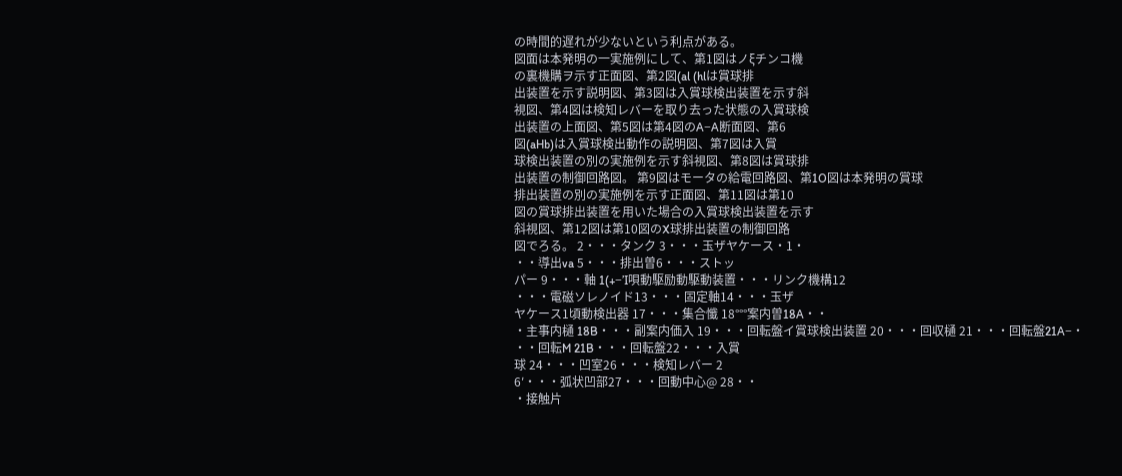の時間的遅れが少ないという利点がある。
図面は本発明の一実施例にして、第1図はノξチンコ機
の裏機購ヲ示す正面図、第2図(al (hlは賞球排
出装置を示す説明図、第3図は入賞球検出装置を示す斜
視図、第4図は検知レバーを取り去った状態の入賞球検
出装置の上面図、第5図は第4図のA−A断面図、第6
図(aHb)は入賞球検出動作の説明図、第7図は入賞
球検出装置の別の実施例を示す斜視図、第8図は賞球排
出装置の制御回路図。 第9図はモータの給電回路図、第1O図は本発明の賞球
排出装置の別の実施例を示す正面図、第11図は第10
図の賞球排出装置を用いた場合の入賞球検出装置を示す
斜視図、第12図は第10図のX球排出装置の制御回路
図でろる。 2・・・タンク 3・・・玉ザヤケース・1・
・・導出va 5・・・排出曽6・・・ストッ
パー 9・・・軸 1(+−’I唄動駆励動駆動装置・・・リンク機構12
・・・電磁ソレノイド13・・・固定軸14・・・玉ザ
ヤケース1頃動検出器 17・・・集合懺 18°°°案内曽18A・・
・主事内樋 18B・・・副案内価入 19・・・回転盤イ賞球検出装置 20・・・回収樋 21・・・回転盤21A−・
・・回転M 21B・・・回転盤22・・・入賞
球 24・・・凹室26・・・検知レバー 2
6′・・・弧状凹部27・・・回動中心@ 28・・
・接触片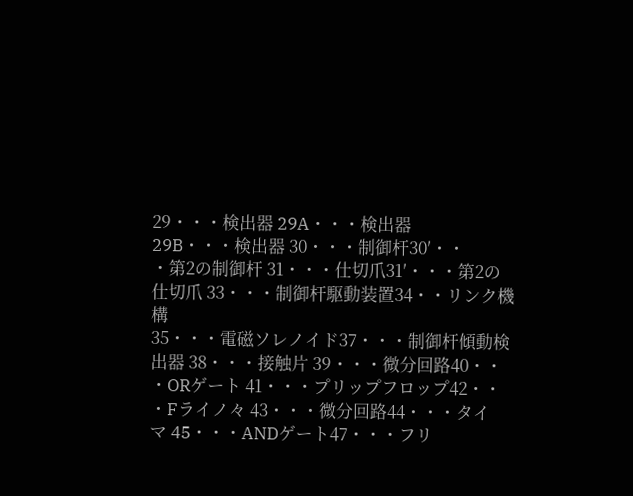29・・・検出器 29A・・・検出器
29B・・・検出器 30・・・制御杆30′・・
・第2の制御杆 31・・・仕切爪31′・・・第2の
仕切爪 33・・・制御杆駆動装置34・・リンク機構
35・・・電磁ソレノイド37・・・制御杆傾動検
出器 38・・・接触片 39・・・微分回路40・・
・ORゲート 41・・・プリップフロップ42・・
・Fライノ々 43・・・微分回路44・・・タイ
マ 45・・・ANDゲート47・・・フリ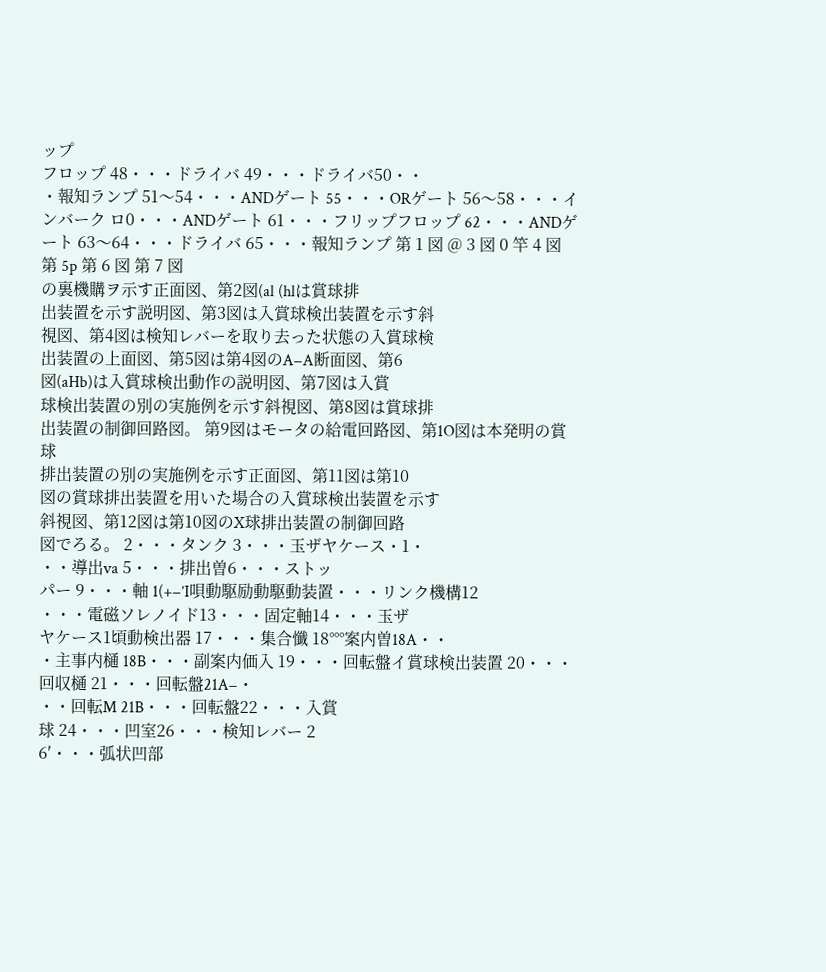ップ
フロップ 48・・・ドライバ 49・・・ドライバ50・・
・報知ランプ 51〜54・・・ANDゲート 55・・・ORゲート 56〜58・・・インバーク ロ0・・・ANDゲート 61・・・フリップフロップ 62・・・ANDゲート 63〜64・・・ドライバ 65・・・報知ランプ 第 1 図 @ 3 図 0 竿 4 図 第 5p 第 6 図 第 7 図
の裏機購ヲ示す正面図、第2図(al (hlは賞球排
出装置を示す説明図、第3図は入賞球検出装置を示す斜
視図、第4図は検知レバーを取り去った状態の入賞球検
出装置の上面図、第5図は第4図のA−A断面図、第6
図(aHb)は入賞球検出動作の説明図、第7図は入賞
球検出装置の別の実施例を示す斜視図、第8図は賞球排
出装置の制御回路図。 第9図はモータの給電回路図、第1O図は本発明の賞球
排出装置の別の実施例を示す正面図、第11図は第10
図の賞球排出装置を用いた場合の入賞球検出装置を示す
斜視図、第12図は第10図のX球排出装置の制御回路
図でろる。 2・・・タンク 3・・・玉ザヤケース・1・
・・導出va 5・・・排出曽6・・・ストッ
パー 9・・・軸 1(+−’I唄動駆励動駆動装置・・・リンク機構12
・・・電磁ソレノイド13・・・固定軸14・・・玉ザ
ヤケース1頃動検出器 17・・・集合懺 18°°°案内曽18A・・
・主事内樋 18B・・・副案内価入 19・・・回転盤イ賞球検出装置 20・・・回収樋 21・・・回転盤21A−・
・・回転M 21B・・・回転盤22・・・入賞
球 24・・・凹室26・・・検知レバー 2
6′・・・弧状凹部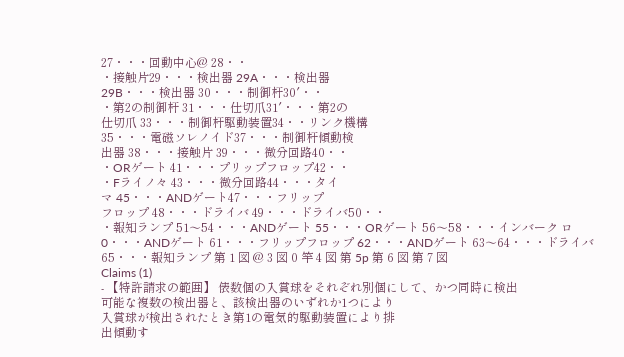27・・・回動中心@ 28・・
・接触片29・・・検出器 29A・・・検出器
29B・・・検出器 30・・・制御杆30′・・
・第2の制御杆 31・・・仕切爪31′・・・第2の
仕切爪 33・・・制御杆駆動装置34・・リンク機構
35・・・電磁ソレノイド37・・・制御杆傾動検
出器 38・・・接触片 39・・・微分回路40・・
・ORゲート 41・・・プリップフロップ42・・
・Fライノ々 43・・・微分回路44・・・タイ
マ 45・・・ANDゲート47・・・フリップ
フロップ 48・・・ドライバ 49・・・ドライバ50・・
・報知ランプ 51〜54・・・ANDゲート 55・・・ORゲート 56〜58・・・インバーク ロ0・・・ANDゲート 61・・・フリップフロップ 62・・・ANDゲート 63〜64・・・ドライバ 65・・・報知ランプ 第 1 図 @ 3 図 0 竿 4 図 第 5p 第 6 図 第 7 図
Claims (1)
- 【特許請求の範囲】 俵数個の入賞球をそれぞれ別個にして、かつ同時に検出
可能な複数の検出器と、該検出器のいずれか1つにより
入賞球が検出されたとき第1の電気的駆動装置により排
出傾動す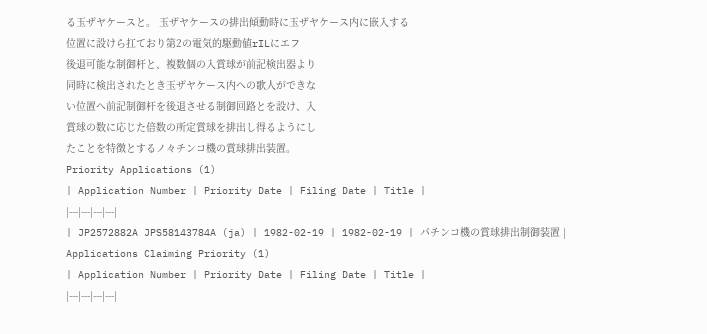る玉ザヤケースと。 玉ザヤケースの排出傾動時に玉ザヤケース内に嵌入する
位置に設けら扛ており第2の電気的駆動値rILにエフ
後退可能な制御杆と、複数個の入賞球が前記検出器より
同時に検出されたとき玉ザヤケース内への歌人ができな
い位置へ前記制御杆を後退させる制御回路とを設け、入
賞球の数に応じた倍数の所定賞球を排出し得るようにし
たことを特徴とするノ々チンコ機の賞球排出装置。
Priority Applications (1)
| Application Number | Priority Date | Filing Date | Title |
|---|---|---|---|
| JP2572882A JPS58143784A (ja) | 1982-02-19 | 1982-02-19 | パチンコ機の賞球排出制御装置 |
Applications Claiming Priority (1)
| Application Number | Priority Date | Filing Date | Title |
|---|---|---|---|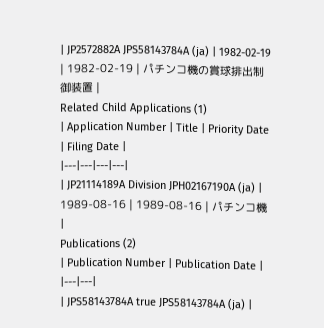| JP2572882A JPS58143784A (ja) | 1982-02-19 | 1982-02-19 | パチンコ機の賞球排出制御装置 |
Related Child Applications (1)
| Application Number | Title | Priority Date | Filing Date |
|---|---|---|---|
| JP21114189A Division JPH02167190A (ja) | 1989-08-16 | 1989-08-16 | パチンコ機 |
Publications (2)
| Publication Number | Publication Date |
|---|---|
| JPS58143784A true JPS58143784A (ja) |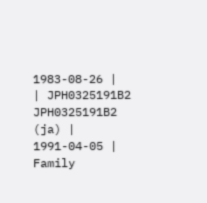1983-08-26 |
| JPH0325191B2 JPH0325191B2 (ja) | 1991-04-05 |
Family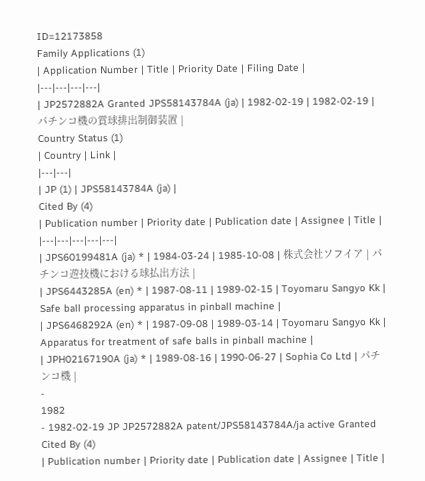ID=12173858
Family Applications (1)
| Application Number | Title | Priority Date | Filing Date |
|---|---|---|---|
| JP2572882A Granted JPS58143784A (ja) | 1982-02-19 | 1982-02-19 | パチンコ機の賞球排出制御装置 |
Country Status (1)
| Country | Link |
|---|---|
| JP (1) | JPS58143784A (ja) |
Cited By (4)
| Publication number | Priority date | Publication date | Assignee | Title |
|---|---|---|---|---|
| JPS60199481A (ja) * | 1984-03-24 | 1985-10-08 | 株式会社ソフイア | パチンコ遊技機における球払出方法 |
| JPS6443285A (en) * | 1987-08-11 | 1989-02-15 | Toyomaru Sangyo Kk | Safe ball processing apparatus in pinball machine |
| JPS6468292A (en) * | 1987-09-08 | 1989-03-14 | Toyomaru Sangyo Kk | Apparatus for treatment of safe balls in pinball machine |
| JPH02167190A (ja) * | 1989-08-16 | 1990-06-27 | Sophia Co Ltd | パチンコ機 |
-
1982
- 1982-02-19 JP JP2572882A patent/JPS58143784A/ja active Granted
Cited By (4)
| Publication number | Priority date | Publication date | Assignee | Title |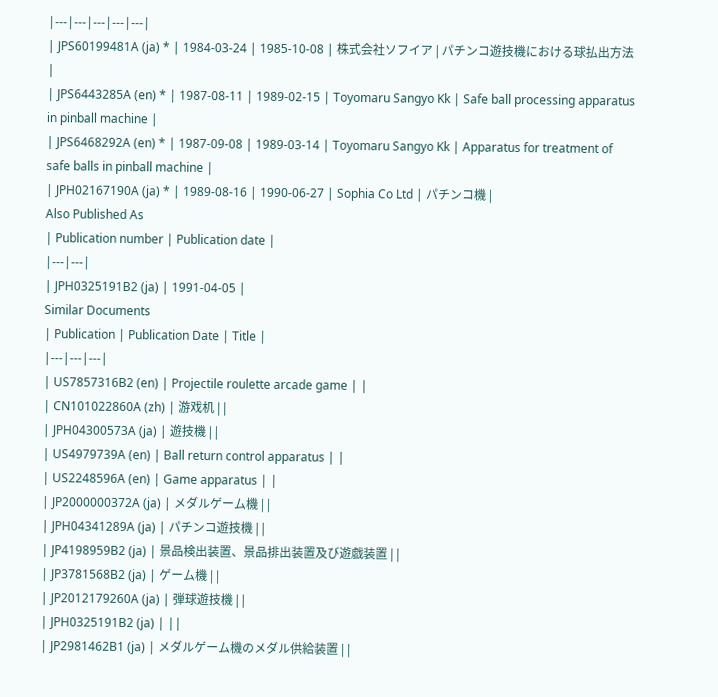|---|---|---|---|---|
| JPS60199481A (ja) * | 1984-03-24 | 1985-10-08 | 株式会社ソフイア | パチンコ遊技機における球払出方法 |
| JPS6443285A (en) * | 1987-08-11 | 1989-02-15 | Toyomaru Sangyo Kk | Safe ball processing apparatus in pinball machine |
| JPS6468292A (en) * | 1987-09-08 | 1989-03-14 | Toyomaru Sangyo Kk | Apparatus for treatment of safe balls in pinball machine |
| JPH02167190A (ja) * | 1989-08-16 | 1990-06-27 | Sophia Co Ltd | パチンコ機 |
Also Published As
| Publication number | Publication date |
|---|---|
| JPH0325191B2 (ja) | 1991-04-05 |
Similar Documents
| Publication | Publication Date | Title |
|---|---|---|
| US7857316B2 (en) | Projectile roulette arcade game | |
| CN101022860A (zh) | 游戏机 | |
| JPH04300573A (ja) | 遊技機 | |
| US4979739A (en) | Ball return control apparatus | |
| US2248596A (en) | Game apparatus | |
| JP2000000372A (ja) | メダルゲーム機 | |
| JPH04341289A (ja) | パチンコ遊技機 | |
| JP4198959B2 (ja) | 景品検出装置、景品排出装置及び遊戯装置 | |
| JP3781568B2 (ja) | ゲーム機 | |
| JP2012179260A (ja) | 弾球遊技機 | |
| JPH0325191B2 (ja) | ||
| JP2981462B1 (ja) | メダルゲーム機のメダル供給装置 | |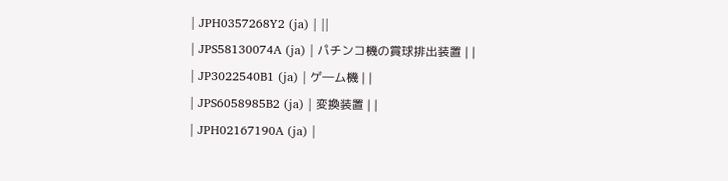| JPH0357268Y2 (ja) | ||
| JPS58130074A (ja) | パチンコ機の賞球排出装置 | |
| JP3022540B1 (ja) | ゲ―ム機 | |
| JPS6058985B2 (ja) | 変換装置 | |
| JPH02167190A (ja) |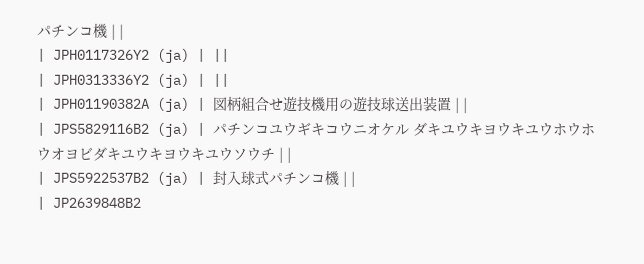パチンコ機 | |
| JPH0117326Y2 (ja) | ||
| JPH0313336Y2 (ja) | ||
| JPH01190382A (ja) | 図柄組合せ遊技機用の遊技球送出装置 | |
| JPS5829116B2 (ja) | パチンコユウギキコウニオケル ダキユウキヨウキユウホウホウオヨビダキユウキヨウキユウソウチ | |
| JPS5922537B2 (ja) | 封入球式パチンコ機 | |
| JP2639848B2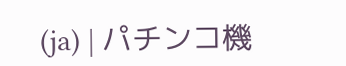(ja) | パチンコ機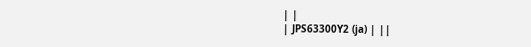| |
| JPS63300Y2 (ja) | ||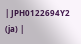| JPH0122694Y2 (ja) |